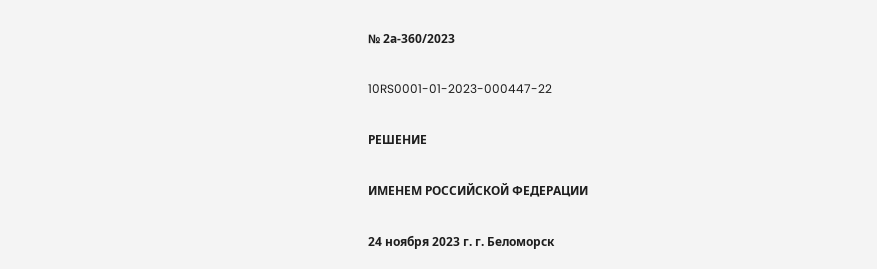№ 2а-360/2023

10RS0001-01-2023-000447-22

РЕШЕНИЕ

ИМЕНЕМ РОССИЙСКОЙ ФЕДЕРАЦИИ

24 ноября 2023 г. г. Беломорск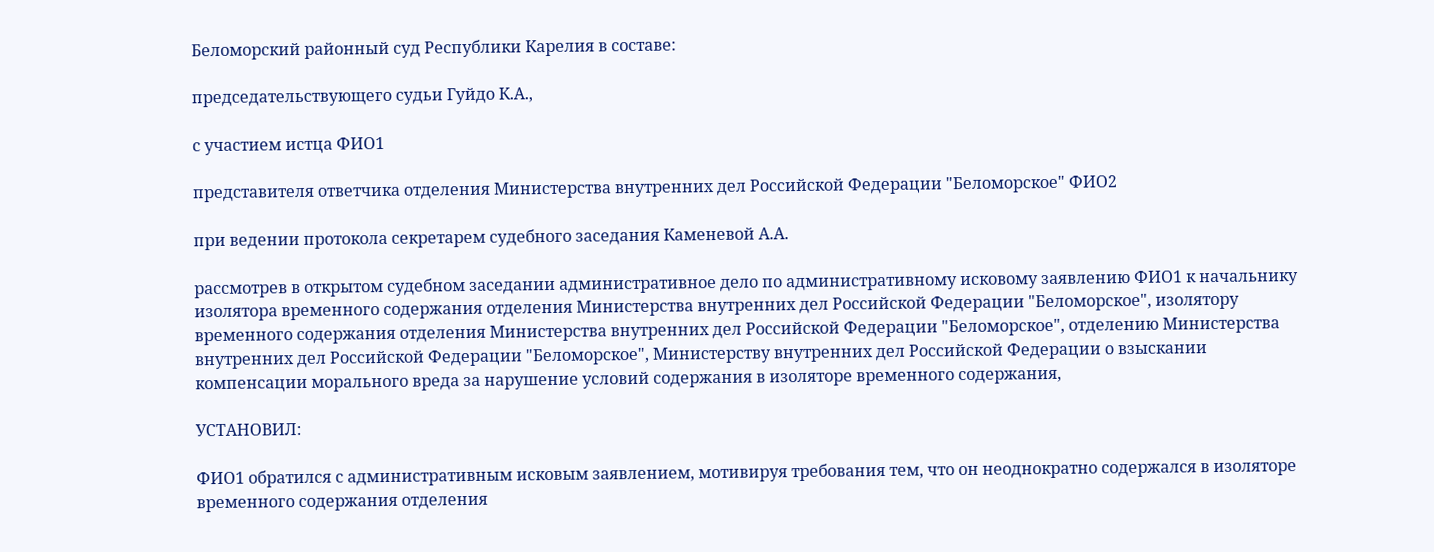Беломорский районный суд Республики Карелия в составе:

председательствующего судьи Гуйдо К.А.,

с участием истца ФИО1

представителя ответчика отделения Министерства внутренних дел Российской Федерации "Беломорское" ФИО2

при ведении протокола секретарем судебного заседания Каменевой А.А.

рассмотрев в открытом судебном заседании административное дело по административному исковому заявлению ФИО1 к начальнику изолятора временного содержания отделения Министерства внутренних дел Российской Федерации "Беломорское", изолятору временного содержания отделения Министерства внутренних дел Российской Федерации "Беломорское", отделению Министерства внутренних дел Российской Федерации "Беломорское", Министерству внутренних дел Российской Федерации о взыскании компенсации морального вреда за нарушение условий содержания в изоляторе временного содержания,

УСТАНОВИЛ:

ФИО1 обратился с административным исковым заявлением, мотивируя требования тем, что он неоднократно содержался в изоляторе временного содержания отделения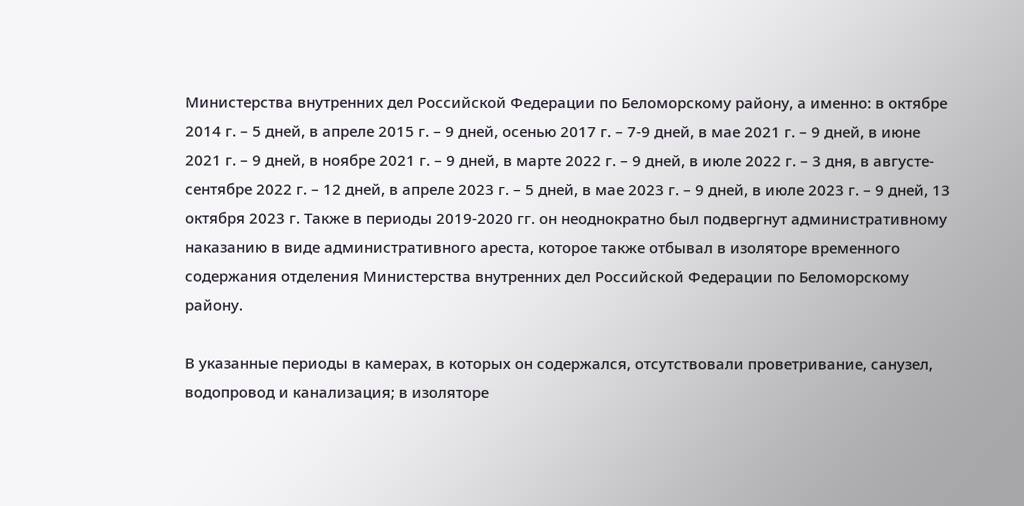Министерства внутренних дел Российской Федерации по Беломорскому району, а именно: в октябре 2014 г. – 5 дней, в апреле 2015 г. – 9 дней, осенью 2017 г. – 7-9 дней, в мае 2021 г. – 9 дней, в июне 2021 г. – 9 дней, в ноябре 2021 г. – 9 дней, в марте 2022 г. – 9 дней, в июле 2022 г. – 3 дня, в августе-сентябре 2022 г. – 12 дней, в апреле 2023 г. – 5 дней, в мае 2023 г. – 9 дней, в июле 2023 г. – 9 дней, 13 октября 2023 г. Также в периоды 2019-2020 гг. он неоднократно был подвергнут административному наказанию в виде административного ареста, которое также отбывал в изоляторе временного содержания отделения Министерства внутренних дел Российской Федерации по Беломорскому району.

В указанные периоды в камерах, в которых он содержался, отсутствовали проветривание, санузел, водопровод и канализация; в изоляторе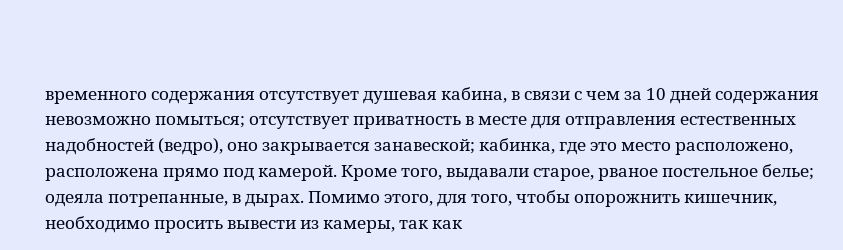временного содержания отсутствует душевая кабина, в связи с чем за 10 дней содержания невозможно помыться; отсутствует приватность в месте для отправления естественных надобностей (ведро), оно закрывается занавеской; кабинка, где это место расположено, расположена прямо под камерой. Кроме того, выдавали старое, рваное постельное белье; одеяла потрепанные, в дырах. Помимо этого, для того, чтобы опорожнить кишечник, необходимо просить вывести из камеры, так как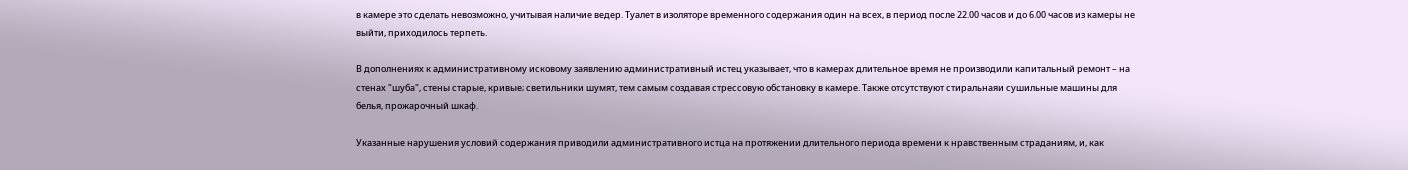в камере это сделать невозможно, учитывая наличие ведер. Туалет в изоляторе временного содержания один на всех, в период после 22.00 часов и до 6.00 часов из камеры не выйти, приходилось терпеть.

В дополнениях к административному исковому заявлению административный истец указывает, что в камерах длительное время не производили капитальный ремонт – на стенах "шуба", стены старые, кривые; светильники шумят, тем самым создавая стрессовую обстановку в камере. Также отсутствуют стиральнаяи сушильные машины для белья, прожарочный шкаф.

Указанные нарушения условий содержания приводили административного истца на протяжении длительного периода времени к нравственным страданиям, и, как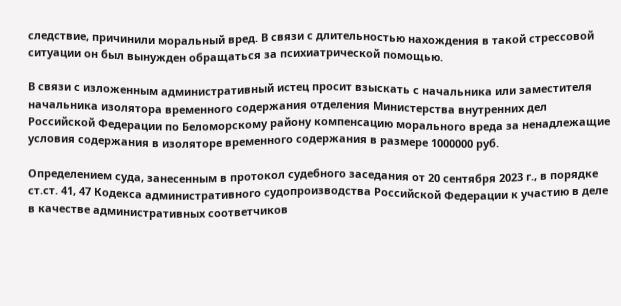следствие, причинили моральный вред. В связи с длительностью нахождения в такой стрессовой ситуации он был вынужден обращаться за психиатрической помощью.

В связи с изложенным административный истец просит взыскать с начальника или заместителя начальника изолятора временного содержания отделения Министерства внутренних дел Российской Федерации по Беломорскому району компенсацию морального вреда за ненадлежащие условия содержания в изоляторе временного содержания в размере 1000000 руб.

Определением суда, занесенным в протокол судебного заседания от 20 сентября 2023 г., в порядке ст.ст. 41, 47 Кодекса административного судопроизводства Российской Федерации к участию в деле в качестве административных соответчиков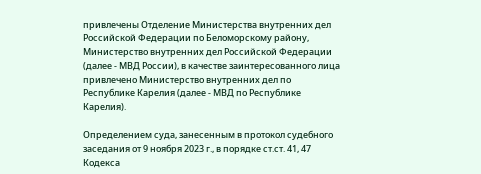привлечены Отделение Министерства внутренних дел Российской Федерации по Беломорскому району, Министерство внутренних дел Российской Федерации (далее - МВД России), в качестве заинтересованного лица привлечено Министерство внутренних дел по Республике Карелия (далее - МВД по Республике Карелия).

Определением суда, занесенным в протокол судебного заседания от 9 ноября 2023 г., в порядке ст.ст. 41, 47 Кодекса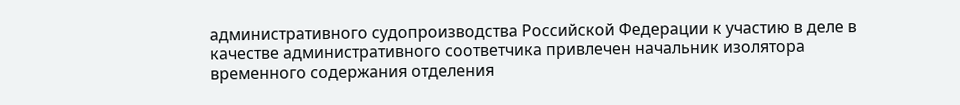административного судопроизводства Российской Федерации к участию в деле в качестве административного соответчика привлечен начальник изолятора временного содержания отделения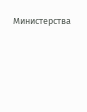Министерства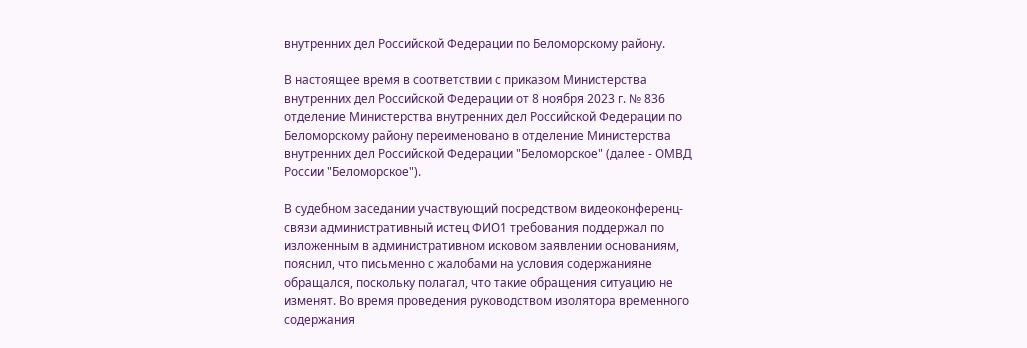внутренних дел Российской Федерации по Беломорскому району.

В настоящее время в соответствии с приказом Министерства внутренних дел Российской Федерации от 8 ноября 2023 г. № 836 отделение Министерства внутренних дел Российской Федерации по Беломорскому району переименовано в отделение Министерства внутренних дел Российской Федерации "Беломорское" (далее - ОМВД России "Беломорское").

В судебном заседании участвующий посредством видеоконференц-связи административный истец ФИО1 требования поддержал по изложенным в административном исковом заявлении основаниям, пояснил, что письменно с жалобами на условия содержанияне обращался, поскольку полагал, что такие обращения ситуацию не изменят. Во время проведения руководством изолятора временного содержания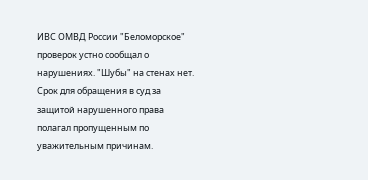ИВС ОМВД России "Беломорское" проверок устно сообщал о нарушениях. "Шубы" на стенах нет. Срок для обращения в суд за защитой нарушенного права полагал пропущенным по уважительным причинам.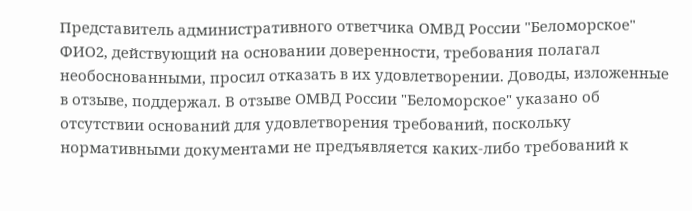Представитель административного ответчика ОМВД России "Беломорское" ФИО2, действующий на основании доверенности, требования полагал необоснованными, просил отказать в их удовлетворении. Доводы, изложенные в отзыве, поддержал. В отзыве ОМВД России "Беломорское" указано об отсутствии оснований для удовлетворения требований, поскольку нормативными документами не предъявляется каких-либо требований к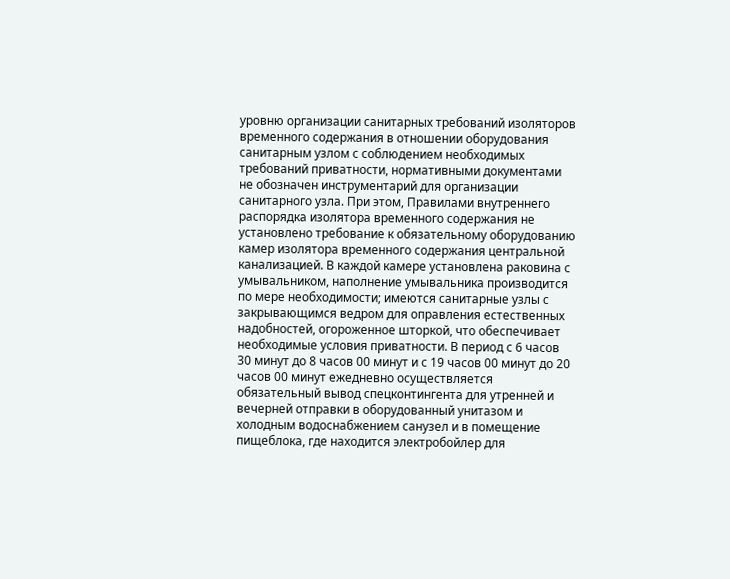уровню организации санитарных требований изоляторов временного содержания в отношении оборудования санитарным узлом с соблюдением необходимых требований приватности, нормативными документами не обозначен инструментарий для организации санитарного узла. При этом, Правилами внутреннего распорядка изолятора временного содержания не установлено требование к обязательному оборудованию камер изолятора временного содержания центральной канализацией. В каждой камере установлена раковина с умывальником, наполнение умывальника производится по мере необходимости; имеются санитарные узлы с закрывающимся ведром для оправления естественных надобностей, огороженное шторкой, что обеспечивает необходимые условия приватности. В период с 6 часов 30 минут до 8 часов 00 минут и с 19 часов 00 минут до 20 часов 00 минут ежедневно осуществляется обязательный вывод спецконтингента для утренней и вечерней отправки в оборудованный унитазом и холодным водоснабжением санузел и в помещение пищеблока, где находится электробойлер для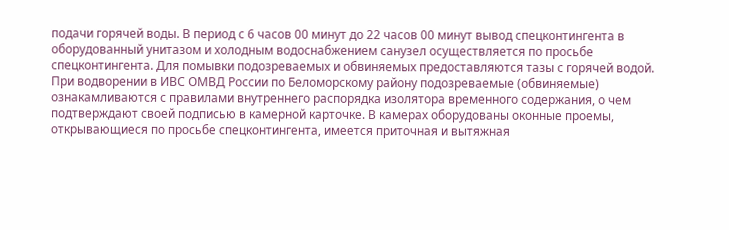подачи горячей воды. В период с 6 часов 00 минут до 22 часов 00 минут вывод спецконтингента в оборудованный унитазом и холодным водоснабжением санузел осуществляется по просьбе спецконтингента. Для помывки подозреваемых и обвиняемых предоставляются тазы с горячей водой. При водворении в ИВС ОМВД России по Беломорскому району подозреваемые (обвиняемые) ознакамливаются с правилами внутреннего распорядка изолятора временного содержания, о чем подтверждают своей подписью в камерной карточке. В камерах оборудованы оконные проемы, открывающиеся по просьбе спецконтингента, имеется приточная и вытяжная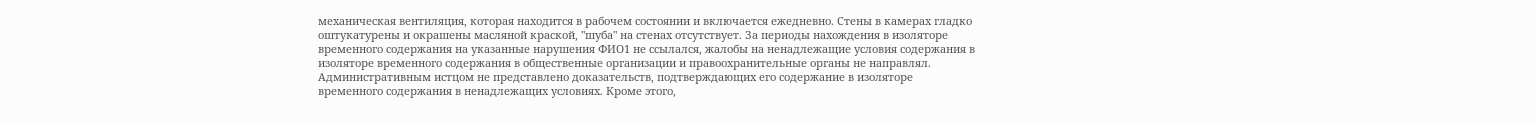механическая вентиляция, которая находится в рабочем состоянии и включается ежедневно. Стены в камерах гладко оштукатурены и окрашены масляной краской, "шуба" на стенах отсутствует. За периоды нахождения в изоляторе временного содержания на указанные нарушения ФИО1 не ссылался, жалобы на ненадлежащие условия содержания в изоляторе временного содержания в общественные организации и правоохранительные органы не направлял. Административным истцом не представлено доказательств, подтверждающих его содержание в изоляторе временного содержания в ненадлежащих условиях. Кроме этого,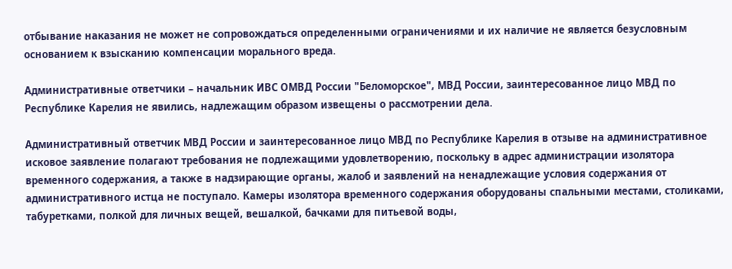отбывание наказания не может не сопровождаться определенными ограничениями и их наличие не является безусловным основанием к взысканию компенсации морального вреда.

Административные ответчики – начальник ИВС ОМВД России "Беломорское", МВД России, заинтересованное лицо МВД по Республике Карелия не явились, надлежащим образом извещены о рассмотрении дела.

Административный ответчик МВД России и заинтересованное лицо МВД по Республике Карелия в отзыве на административное исковое заявление полагают требования не подлежащими удовлетворению, поскольку в адрес администрации изолятора временного содержания, а также в надзирающие органы, жалоб и заявлений на ненадлежащие условия содержания от административного истца не поступало. Камеры изолятора временного содержания оборудованы спальными местами, столиками, табуретками, полкой для личных вещей, вешалкой, бачками для питьевой воды,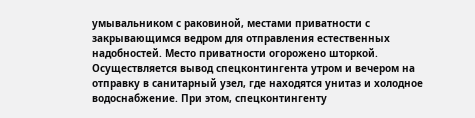умывальником с раковиной, местами приватности с закрывающимся ведром для отправления естественных надобностей. Место приватности огорожено шторкой. Осуществляется вывод спецконтингента утром и вечером на отправку в санитарный узел, где находятся унитаз и холодное водоснабжение. При этом, спецконтингенту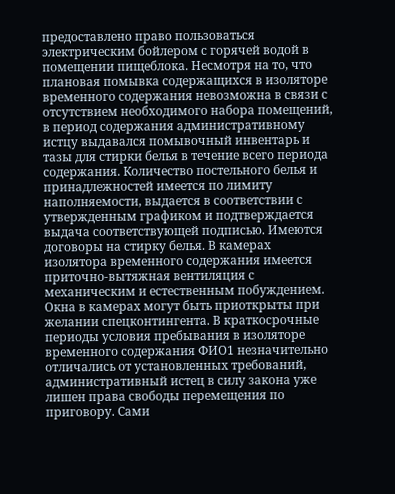предоставлено право пользоваться электрическим бойлером с горячей водой в помещении пищеблока. Несмотря на то, что плановая помывка содержащихся в изоляторе временного содержания невозможна в связи с отсутствием необходимого набора помещений, в период содержания административному истцу выдавался помывочный инвентарь и тазы для стирки белья в течение всего периода содержания. Количество постельного белья и принадлежностей имеется по лимиту наполняемости, выдается в соответствии с утвержденным графиком и подтверждается выдача соответствующей подписью. Имеются договоры на стирку белья. В камерах изолятора временного содержания имеется приточно-вытяжная вентиляция с механическим и естественным побуждением. Окна в камерах могут быть приоткрыты при желании спецконтингента. В краткосрочные периоды условия пребывания в изоляторе временного содержания ФИО1 незначительно отличались от установленных требований, административный истец в силу закона уже лишен права свободы перемещения по приговору. Сами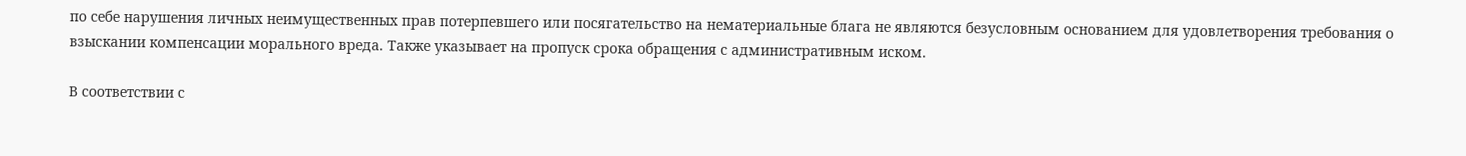по себе нарушения личных неимущественных прав потерпевшего или посягательство на нематериальные блага не являются безусловным основанием для удовлетворения требования о взыскании компенсации морального вреда. Также указывает на пропуск срока обращения с административным иском.

В соответствии с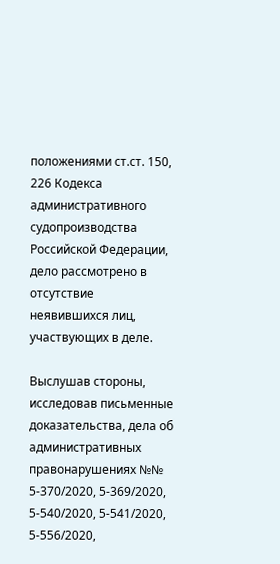положениями ст.ст. 150, 226 Кодекса административного судопроизводства Российской Федерации, дело рассмотрено в отсутствие неявившихся лиц, участвующих в деле.

Выслушав стороны, исследовав письменные доказательства, дела об административных правонарушениях №№ 5-370/2020, 5-369/2020, 5-540/2020, 5-541/2020, 5-556/2020,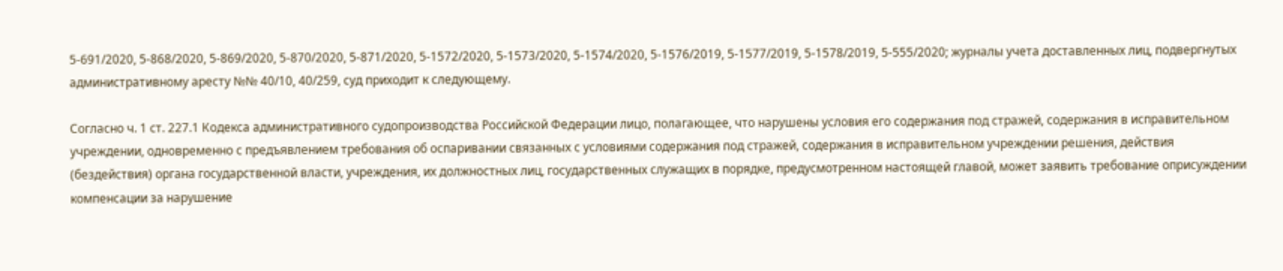5-691/2020, 5-868/2020, 5-869/2020, 5-870/2020, 5-871/2020, 5-1572/2020, 5-1573/2020, 5-1574/2020, 5-1576/2019, 5-1577/2019, 5-1578/2019, 5-555/2020; журналы учета доставленных лиц, подвергнутых административному аресту №№ 40/10, 40/259, суд приходит к следующему.

Согласно ч. 1 ст. 227.1 Кодекса административного судопроизводства Российской Федерации лицо, полагающее, что нарушены условия его содержания под стражей, содержания в исправительном учреждении, одновременно с предъявлением требования об оспаривании связанных с условиями содержания под стражей, содержания в исправительном учреждении решения, действия (бездействия) органа государственной власти, учреждения, их должностных лиц, государственных служащих в порядке, предусмотренном настоящей главой, может заявить требование оприсуждении компенсации за нарушение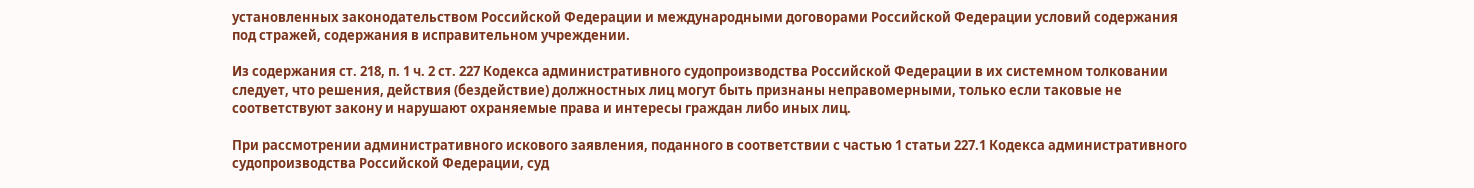установленных законодательством Российской Федерации и международными договорами Российской Федерации условий содержания под стражей, содержания в исправительном учреждении.

Из содержания ст. 218, п. 1 ч. 2 ст. 227 Кодекса административного судопроизводства Российской Федерации в их системном толковании следует, что решения, действия (бездействие) должностных лиц могут быть признаны неправомерными, только если таковые не соответствуют закону и нарушают охраняемые права и интересы граждан либо иных лиц.

При рассмотрении административного искового заявления, поданного в соответствии с частью 1 статьи 227.1 Кодекса административного судопроизводства Российской Федерации, суд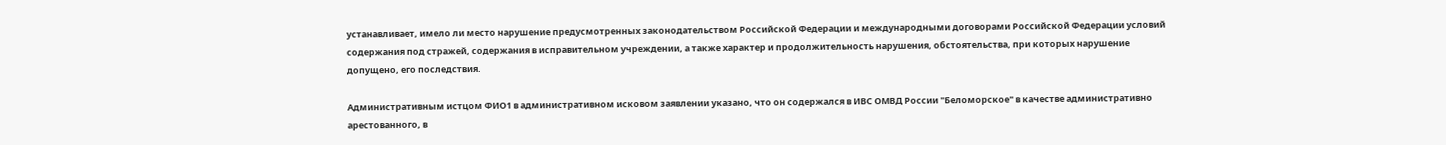устанавливает, имело ли место нарушение предусмотренных законодательством Российской Федерации и международными договорами Российской Федерации условий содержания под стражей, содержания в исправительном учреждении, а также характер и продолжительность нарушения, обстоятельства, при которых нарушение допущено, его последствия.

Административным истцом ФИО1 в административном исковом заявлении указано, что он содержался в ИВС ОМВД России "Беломорское" в качестве административно арестованного, в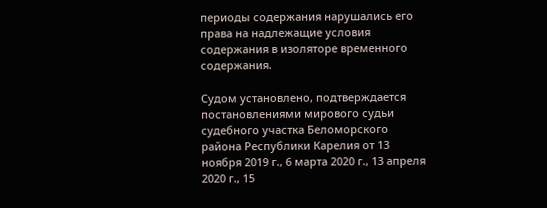периоды содержания нарушались его права на надлежащие условия содержания в изоляторе временного содержания.

Судом установлено, подтверждается постановлениями мирового судьи судебного участка Беломорского района Республики Карелия от 13 ноября 2019 г., 6 марта 2020 г., 13 апреля 2020 г., 15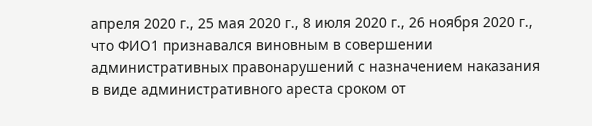апреля 2020 г., 25 мая 2020 г., 8 июля 2020 г., 26 ноября 2020 г., что ФИО1 признавался виновным в совершении административных правонарушений с назначением наказания в виде административного ареста сроком от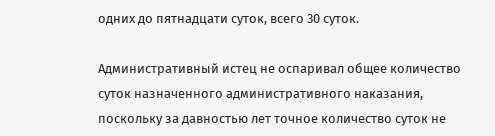одних до пятнадцати суток, всего 30 суток.

Административный истец не оспаривал общее количество суток назначенного административного наказания, поскольку за давностью лет точное количество суток не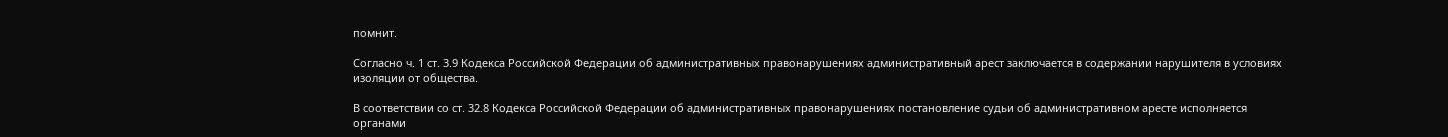помнит.

Согласно ч. 1 ст. 3.9 Кодекса Российской Федерации об административных правонарушениях административный арест заключается в содержании нарушителя в условиях изоляции от общества.

В соответствии со ст. 32.8 Кодекса Российской Федерации об административных правонарушениях постановление судьи об административном аресте исполняется органами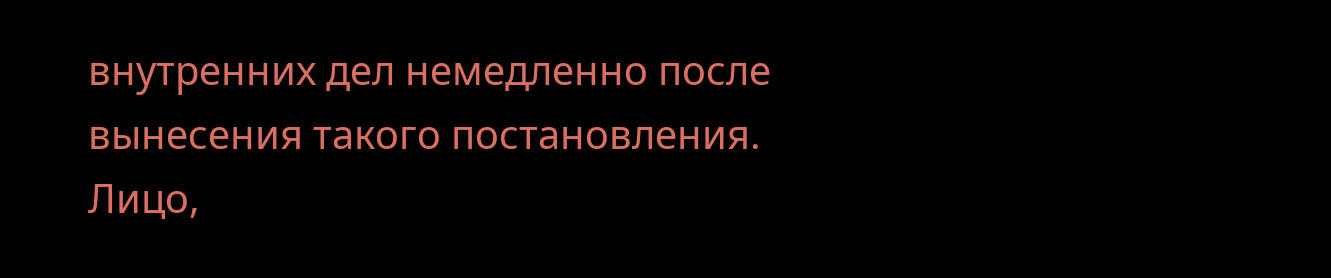внутренних дел немедленно после вынесения такого постановления. Лицо,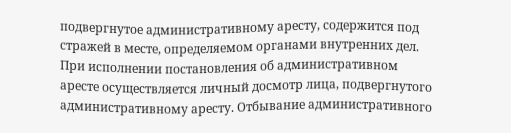подвергнутое административному аресту, содержится под стражей в месте, определяемом органами внутренних дел. При исполнении постановления об административном аресте осуществляется личный досмотр лица, подвергнутого административному аресту. Отбывание административного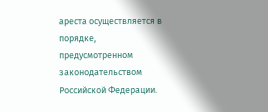ареста осуществляется в порядке, предусмотренном законодательством Российской Федерации.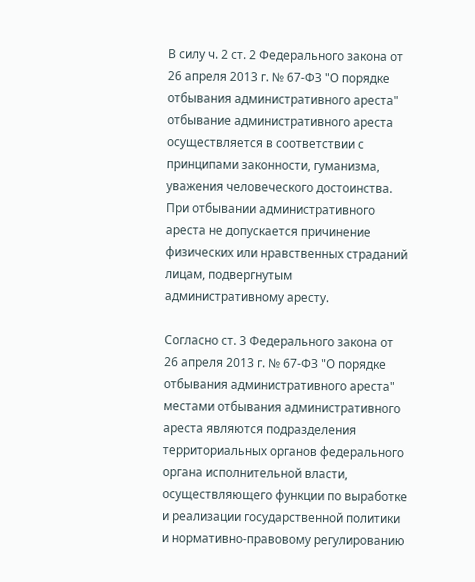В силу ч. 2 ст. 2 Федерального закона от 26 апреля 2013 г. № 67-ФЗ "О порядке отбывания административного ареста" отбывание административного ареста осуществляется в соответствии с принципами законности, гуманизма, уважения человеческого достоинства. При отбывании административного ареста не допускается причинение физических или нравственных страданий лицам, подвергнутым административному аресту.

Согласно ст. 3 Федерального закона от 26 апреля 2013 г. № 67-ФЗ "О порядке отбывания административного ареста" местами отбывания административного ареста являются подразделения территориальных органов федерального органа исполнительной власти, осуществляющего функции по выработке и реализации государственной политики и нормативно-правовому регулированию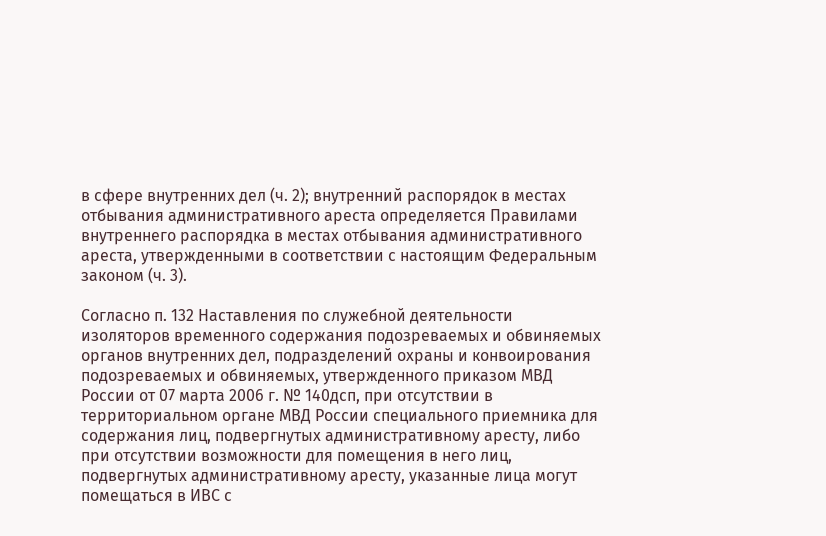в сфере внутренних дел (ч. 2); внутренний распорядок в местах отбывания административного ареста определяется Правилами внутреннего распорядка в местах отбывания административного ареста, утвержденными в соответствии с настоящим Федеральным законом (ч. 3).

Согласно п. 132 Наставления по служебной деятельности изоляторов временного содержания подозреваемых и обвиняемых органов внутренних дел, подразделений охраны и конвоирования подозреваемых и обвиняемых, утвержденного приказом МВД России от 07 марта 2006 г. № 140дсп, при отсутствии в территориальном органе МВД России специального приемника для содержания лиц, подвергнутых административному аресту, либо при отсутствии возможности для помещения в него лиц, подвергнутых административному аресту, указанные лица могут помещаться в ИВС с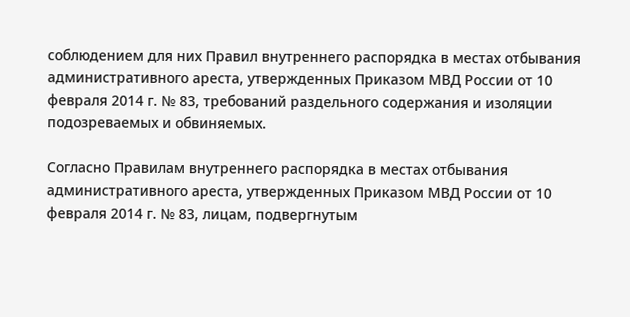соблюдением для них Правил внутреннего распорядка в местах отбывания административного ареста, утвержденных Приказом МВД России от 10 февраля 2014 г. № 83, требований раздельного содержания и изоляции подозреваемых и обвиняемых.

Согласно Правилам внутреннего распорядка в местах отбывания административного ареста, утвержденных Приказом МВД России от 10 февраля 2014 г. № 83, лицам, подвергнутым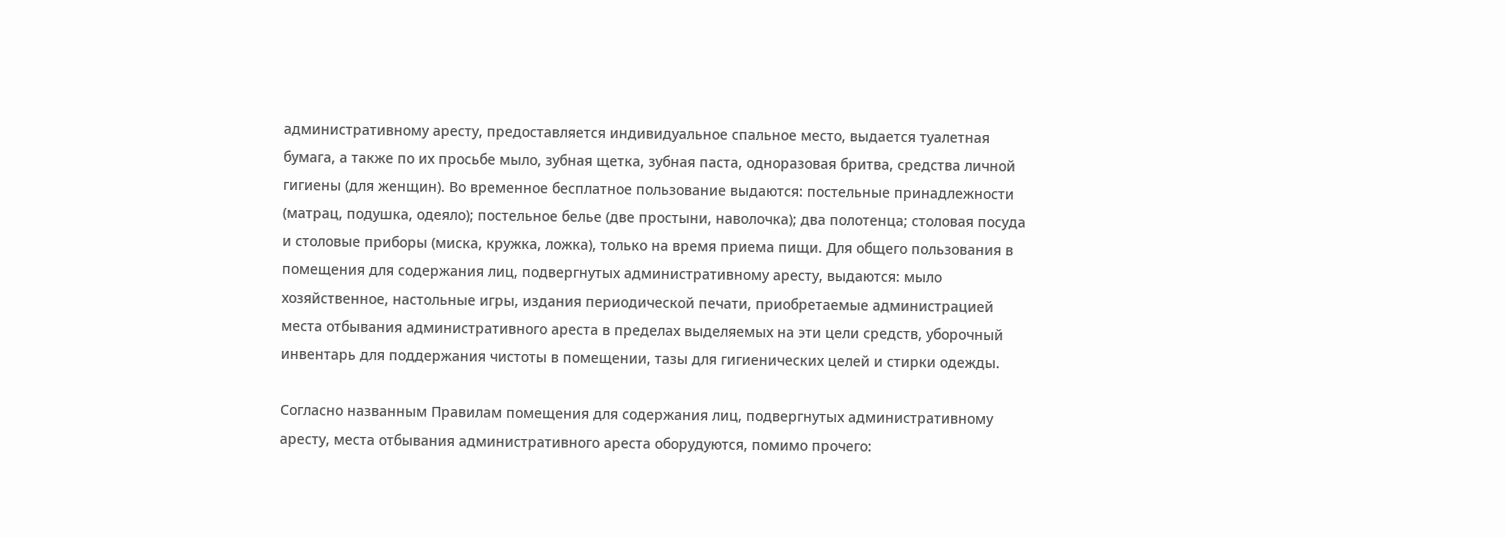административному аресту, предоставляется индивидуальное спальное место, выдается туалетная бумага, а также по их просьбе мыло, зубная щетка, зубная паста, одноразовая бритва, средства личной гигиены (для женщин). Во временное бесплатное пользование выдаются: постельные принадлежности (матрац, подушка, одеяло); постельное белье (две простыни, наволочка); два полотенца; столовая посуда и столовые приборы (миска, кружка, ложка), только на время приема пищи. Для общего пользования в помещения для содержания лиц, подвергнутых административному аресту, выдаются: мыло хозяйственное, настольные игры, издания периодической печати, приобретаемые администрацией места отбывания административного ареста в пределах выделяемых на эти цели средств, уборочный инвентарь для поддержания чистоты в помещении, тазы для гигиенических целей и стирки одежды.

Согласно названным Правилам помещения для содержания лиц, подвергнутых административному аресту, места отбывания административного ареста оборудуются, помимо прочего: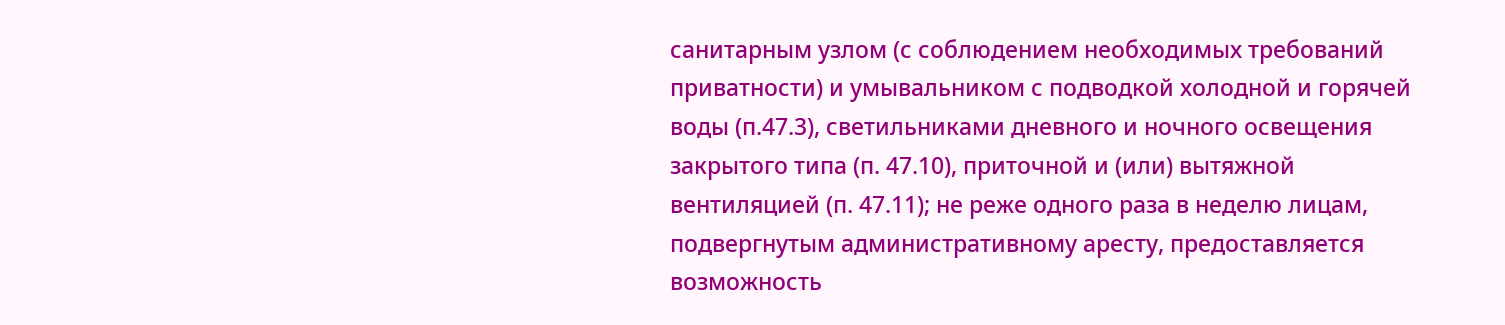санитарным узлом (с соблюдением необходимых требований приватности) и умывальником с подводкой холодной и горячей воды (п.47.3), светильниками дневного и ночного освещения закрытого типа (п. 47.10), приточной и (или) вытяжной вентиляцией (п. 47.11); не реже одного раза в неделю лицам, подвергнутым административному аресту, предоставляется возможность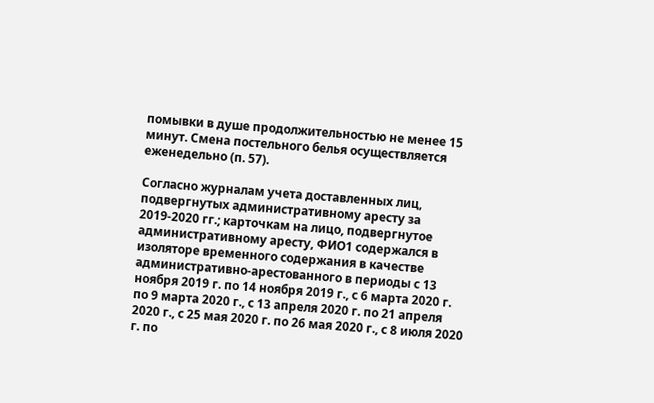помывки в душе продолжительностью не менее 15 минут. Смена постельного белья осуществляется еженедельно (п. 57).

Согласно журналам учета доставленных лиц, подвергнутых административному аресту за 2019-2020 гг.; карточкам на лицо, подвергнутое административному аресту, ФИО1 содержался в изоляторе временного содержания в качестве административно-арестованного в периоды с 13 ноября 2019 г. по 14 ноября 2019 г., с 6 марта 2020 г. по 9 марта 2020 г., с 13 апреля 2020 г. по 21 апреля 2020 г., с 25 мая 2020 г. по 26 мая 2020 г., с 8 июля 2020 г. по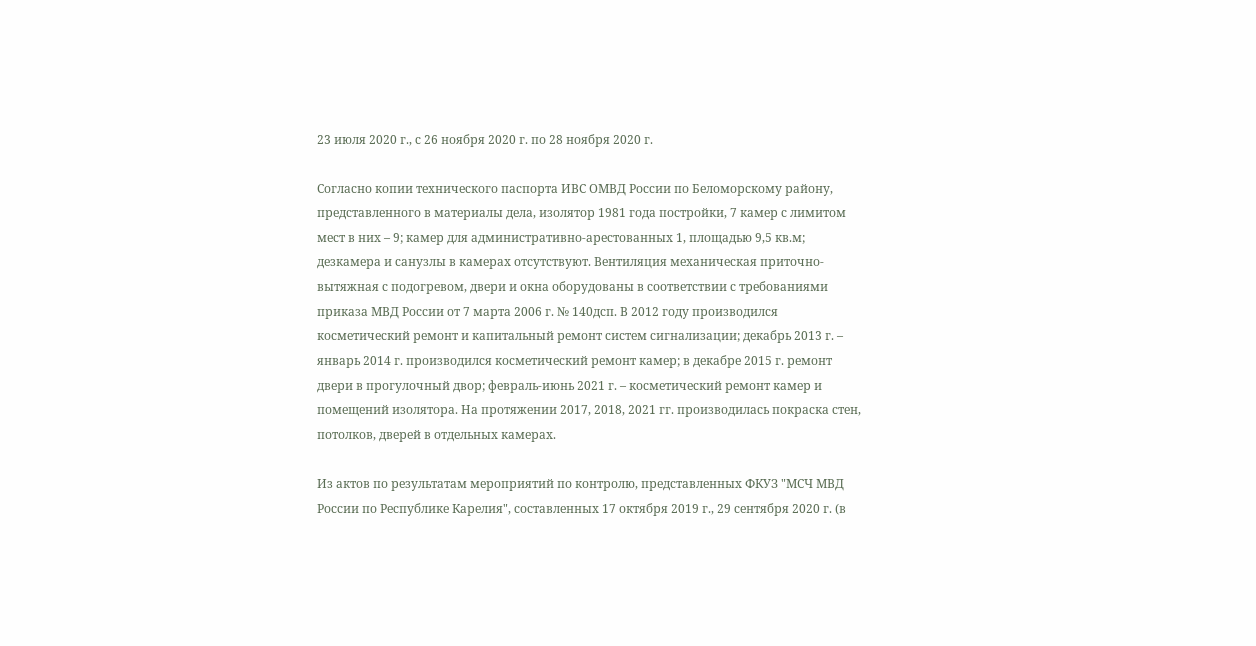23 июля 2020 г., с 26 ноября 2020 г. по 28 ноября 2020 г.

Согласно копии технического паспорта ИВС ОМВД России по Беломорскому району, представленного в материалы дела, изолятор 1981 года постройки, 7 камер с лимитом мест в них – 9; камер для административно-арестованных 1, площадью 9,5 кв.м; дезкамера и санузлы в камерах отсутствуют. Вентиляция механическая приточно-вытяжная с подогревом, двери и окна оборудованы в соответствии с требованиями приказа МВД России от 7 марта 2006 г. № 140дсп. В 2012 году производился косметический ремонт и капитальный ремонт систем сигнализации; декабрь 2013 г. – январь 2014 г. производился косметический ремонт камер; в декабре 2015 г. ремонт двери в прогулочный двор; февраль-июнь 2021 г. – косметический ремонт камер и помещений изолятора. На протяжении 2017, 2018, 2021 гг. производилась покраска стен, потолков, дверей в отдельных камерах.

Из актов по результатам мероприятий по контролю, представленных ФКУЗ "МСЧ МВД России по Республике Карелия", составленных 17 октября 2019 г., 29 сентября 2020 г. (в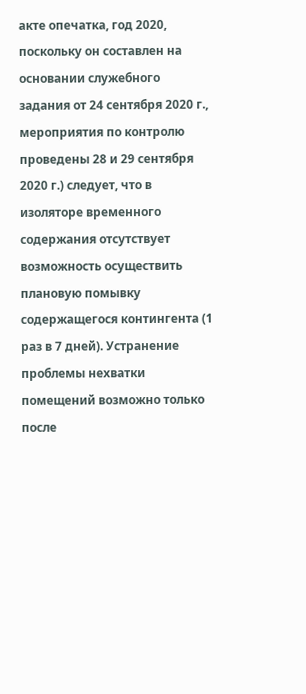акте опечатка, год 2020, поскольку он составлен на основании служебного задания от 24 сентября 2020 г., мероприятия по контролю проведены 28 и 29 сентября 2020 г.) следует, что в изоляторе временного содержания отсутствует возможность осуществить плановую помывку содержащегося контингента (1 раз в 7 дней). Устранение проблемы нехватки помещений возможно только после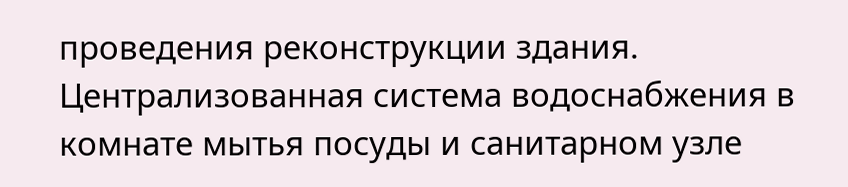проведения реконструкции здания. Централизованная система водоснабжения в комнате мытья посуды и санитарном узле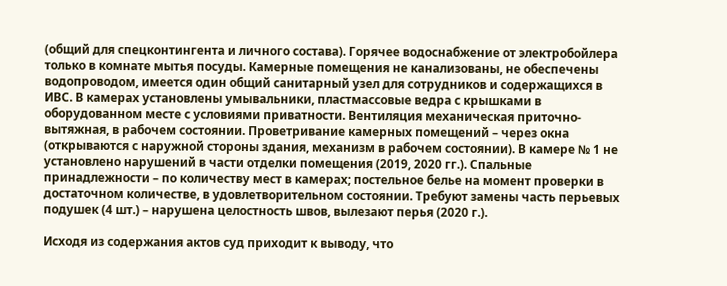(общий для спецконтингента и личного состава). Горячее водоснабжение от электробойлера только в комнате мытья посуды. Камерные помещения не канализованы, не обеспечены водопроводом, имеется один общий санитарный узел для сотрудников и содержащихся в ИВС. В камерах установлены умывальники, пластмассовые ведра с крышками в оборудованном месте с условиями приватности. Вентиляция механическая приточно-вытяжная, в рабочем состоянии. Проветривание камерных помещений – через окна (открываются с наружной стороны здания, механизм в рабочем состоянии). В камере № 1 не установлено нарушений в части отделки помещения (2019, 2020 гг.). Спальные принадлежности – по количеству мест в камерах; постельное белье на момент проверки в достаточном количестве, в удовлетворительном состоянии. Требуют замены часть перьевых подушек (4 шт.) – нарушена целостность швов, вылезают перья (2020 г.).

Исходя из содержания актов суд приходит к выводу, что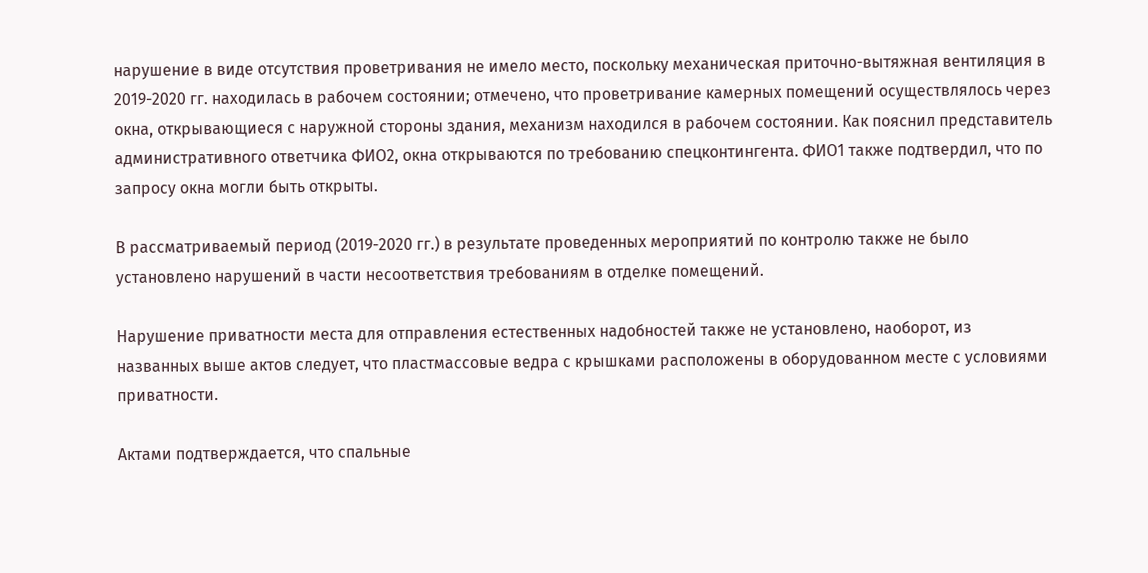нарушение в виде отсутствия проветривания не имело место, поскольку механическая приточно-вытяжная вентиляция в 2019-2020 гг. находилась в рабочем состоянии; отмечено, что проветривание камерных помещений осуществлялось через окна, открывающиеся с наружной стороны здания, механизм находился в рабочем состоянии. Как пояснил представитель административного ответчика ФИО2, окна открываются по требованию спецконтингента. ФИО1 также подтвердил, что по запросу окна могли быть открыты.

В рассматриваемый период (2019-2020 гг.) в результате проведенных мероприятий по контролю также не было установлено нарушений в части несоответствия требованиям в отделке помещений.

Нарушение приватности места для отправления естественных надобностей также не установлено, наоборот, из названных выше актов следует, что пластмассовые ведра с крышками расположены в оборудованном месте с условиями приватности.

Актами подтверждается, что спальные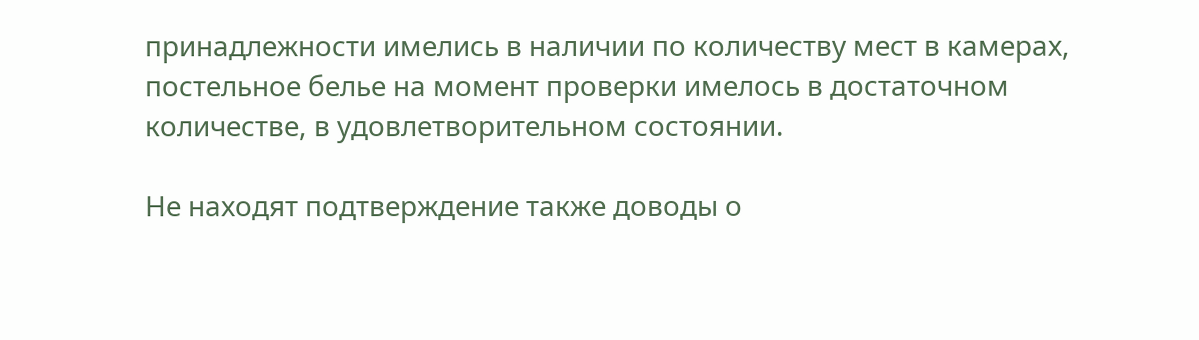принадлежности имелись в наличии по количеству мест в камерах, постельное белье на момент проверки имелось в достаточном количестве, в удовлетворительном состоянии.

Не находят подтверждение также доводы о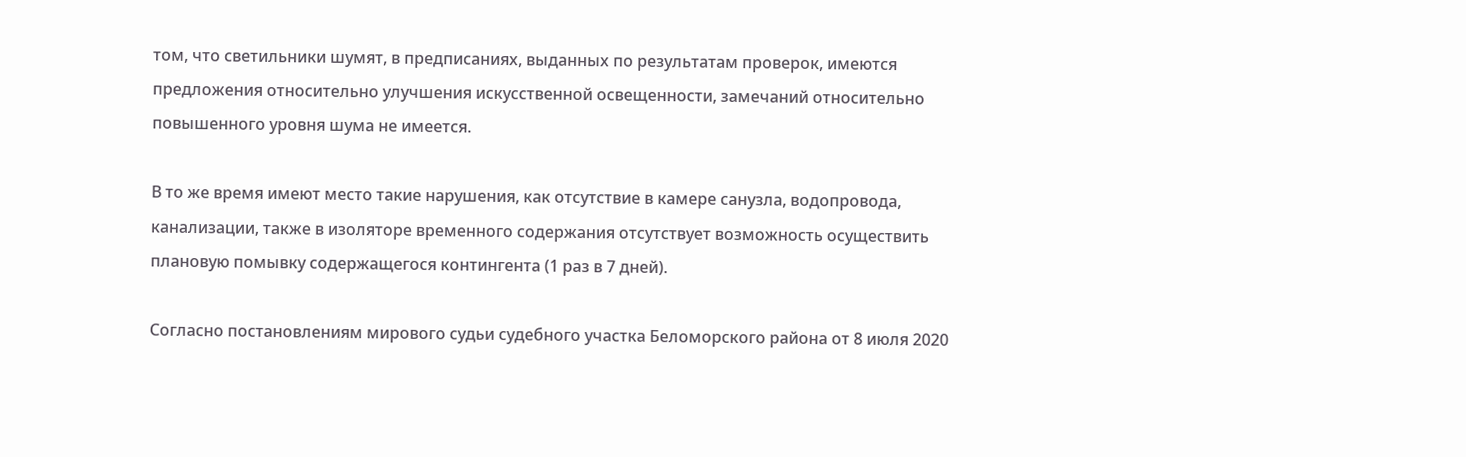том, что светильники шумят, в предписаниях, выданных по результатам проверок, имеются предложения относительно улучшения искусственной освещенности, замечаний относительно повышенного уровня шума не имеется.

В то же время имеют место такие нарушения, как отсутствие в камере санузла, водопровода, канализации, также в изоляторе временного содержания отсутствует возможность осуществить плановую помывку содержащегося контингента (1 раз в 7 дней).

Согласно постановлениям мирового судьи судебного участка Беломорского района от 8 июля 2020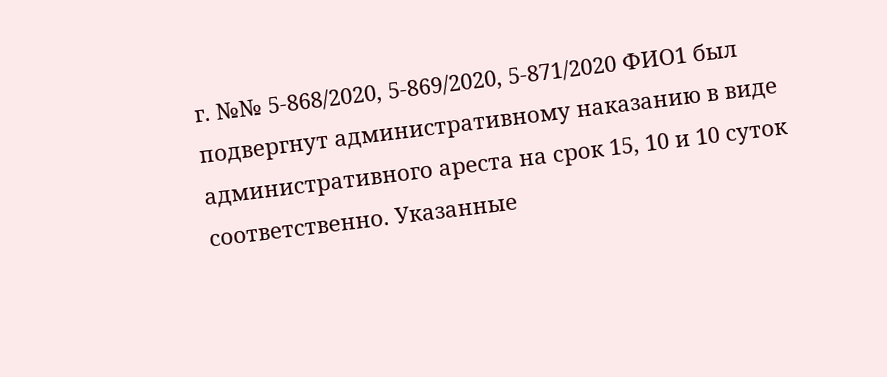г. №№ 5-868/2020, 5-869/2020, 5-871/2020 ФИО1 был подвергнут административному наказанию в виде административного ареста на срок 15, 10 и 10 суток соответственно. Указанные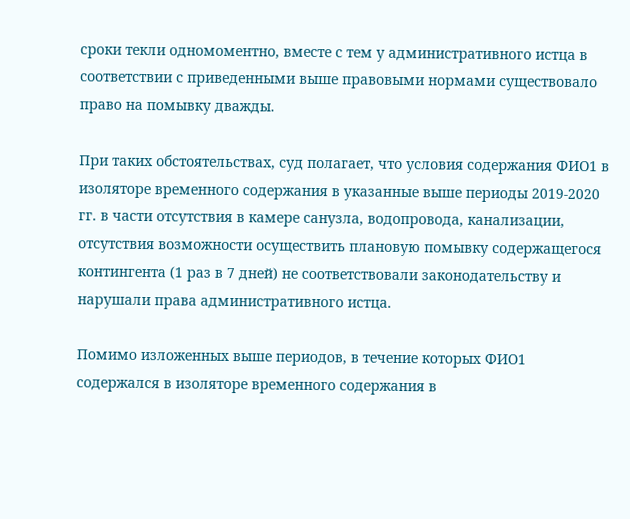сроки текли одномоментно, вместе с тем у административного истца в соответствии с приведенными выше правовыми нормами существовало право на помывку дважды.

При таких обстоятельствах, суд полагает, что условия содержания ФИО1 в изоляторе временного содержания в указанные выше периоды 2019-2020 гг. в части отсутствия в камере санузла, водопровода, канализации, отсутствия возможности осуществить плановую помывку содержащегося контингента (1 раз в 7 дней) не соответствовали законодательству и нарушали права административного истца.

Помимо изложенных выше периодов, в течение которых ФИО1 содержался в изоляторе временного содержания в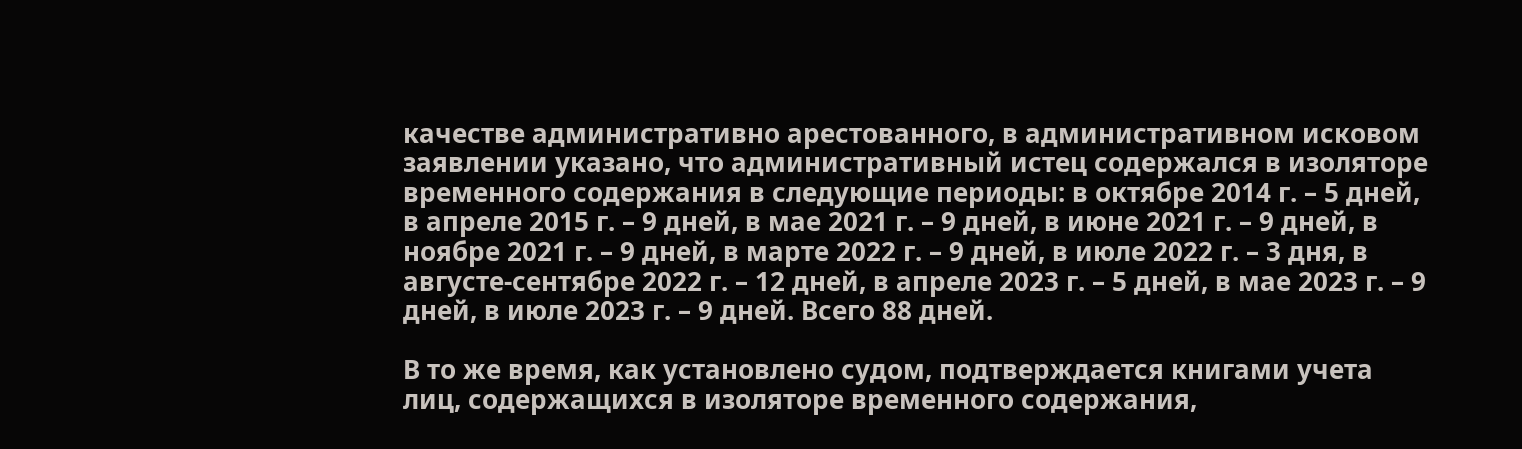качестве административно арестованного, в административном исковом заявлении указано, что административный истец содержался в изоляторе временного содержания в следующие периоды: в октябре 2014 г. – 5 дней, в апреле 2015 г. – 9 дней, в мае 2021 г. – 9 дней, в июне 2021 г. – 9 дней, в ноябре 2021 г. – 9 дней, в марте 2022 г. – 9 дней, в июле 2022 г. – 3 дня, в августе-сентябре 2022 г. – 12 дней, в апреле 2023 г. – 5 дней, в мае 2023 г. – 9 дней, в июле 2023 г. – 9 дней. Всего 88 дней.

В то же время, как установлено судом, подтверждается книгами учета лиц, содержащихся в изоляторе временного содержания,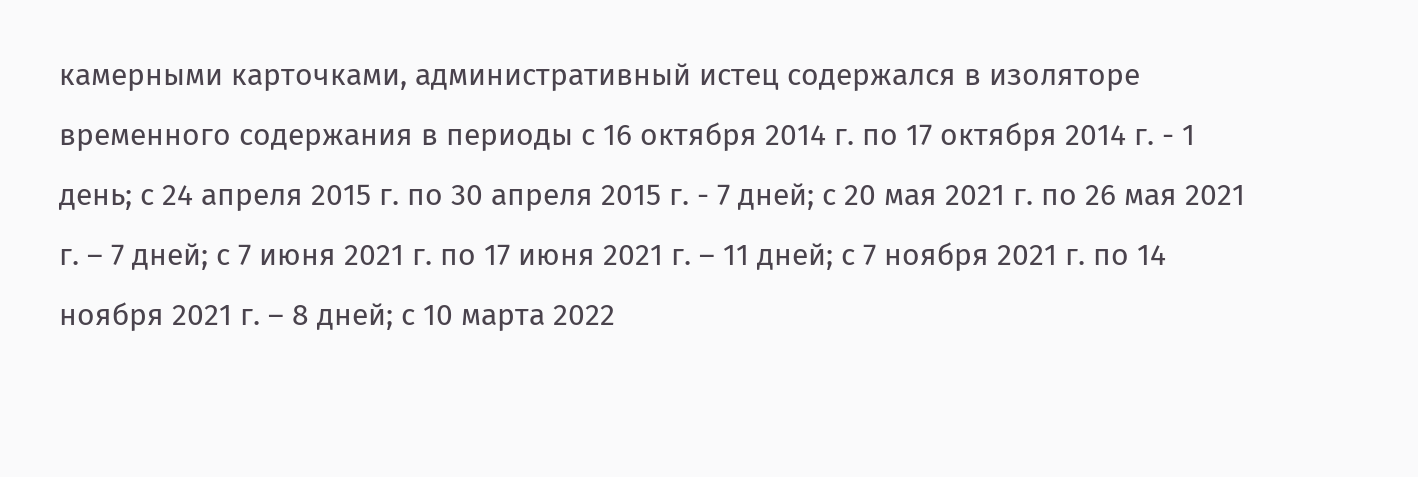камерными карточками, административный истец содержался в изоляторе временного содержания в периоды с 16 октября 2014 г. по 17 октября 2014 г. - 1 день; с 24 апреля 2015 г. по 30 апреля 2015 г. - 7 дней; с 20 мая 2021 г. по 26 мая 2021 г. – 7 дней; с 7 июня 2021 г. по 17 июня 2021 г. – 11 дней; с 7 ноября 2021 г. по 14 ноября 2021 г. – 8 дней; с 10 марта 2022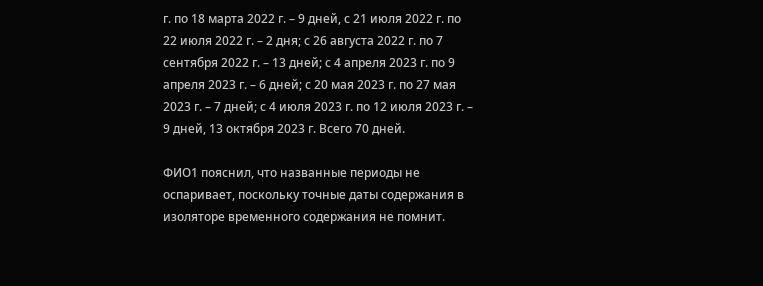г. по 18 марта 2022 г. – 9 дней, с 21 июля 2022 г. по 22 июля 2022 г. – 2 дня; с 26 августа 2022 г. по 7 сентября 2022 г. – 13 дней; с 4 апреля 2023 г. по 9 апреля 2023 г. – 6 дней; с 20 мая 2023 г. по 27 мая 2023 г. – 7 дней; с 4 июля 2023 г. по 12 июля 2023 г. – 9 дней, 13 октября 2023 г. Всего 70 дней.

ФИО1 пояснил, что названные периоды не оспаривает, поскольку точные даты содержания в изоляторе временного содержания не помнит.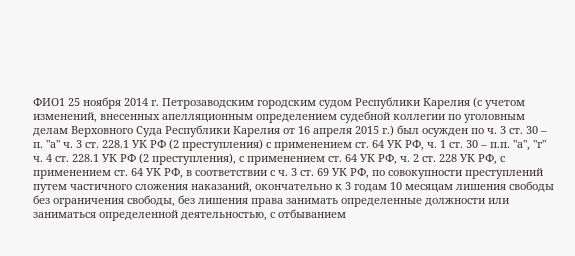ФИО1 25 ноября 2014 г. Петрозаводским городским судом Республики Карелия (с учетом изменений, внесенных апелляционным определением судебной коллегии по уголовным делам Верховного Суда Республики Карелия от 16 апреля 2015 г.) был осужден по ч. 3 ст. 30 – п. "а" ч. 3 ст. 228.1 УК РФ (2 преступления) с применением ст. 64 УК РФ, ч. 1 ст. 30 – п.п. "а", "г" ч. 4 ст. 228.1 УК РФ (2 преступления), с применением ст. 64 УК РФ, ч. 2 ст. 228 УК РФ, с применением ст. 64 УК РФ, в соответствии с ч. 3 ст. 69 УК РФ, по совокупности преступлений путем частичного сложения наказаний, окончательно к 3 годам 10 месяцам лишения свободы без ограничения свободы, без лишения права занимать определенные должности или заниматься определенной деятельностью, с отбыванием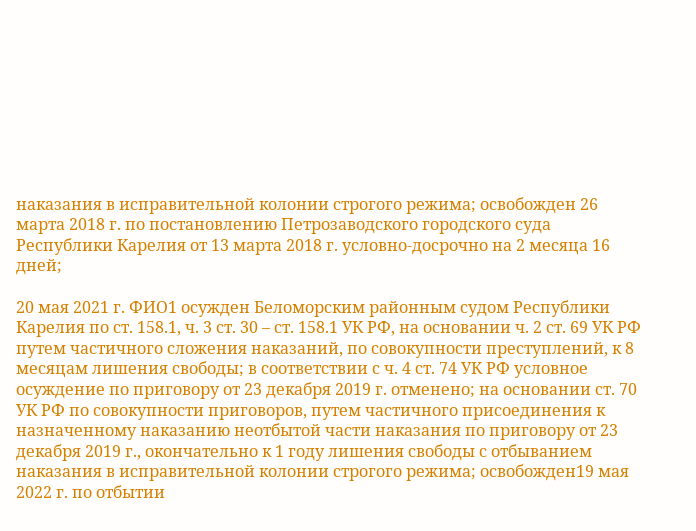наказания в исправительной колонии строгого режима; освобожден 26 марта 2018 г. по постановлению Петрозаводского городского суда Республики Карелия от 13 марта 2018 г. условно-досрочно на 2 месяца 16 дней;

20 мая 2021 г. ФИО1 осужден Беломорским районным судом Республики Карелия по ст. 158.1, ч. 3 ст. 30 – ст. 158.1 УК РФ, на основании ч. 2 ст. 69 УК РФ путем частичного сложения наказаний, по совокупности преступлений, к 8 месяцам лишения свободы; в соответствии с ч. 4 ст. 74 УК РФ условное осуждение по приговору от 23 декабря 2019 г. отменено; на основании ст. 70 УК РФ по совокупности приговоров, путем частичного присоединения к назначенному наказанию неотбытой части наказания по приговору от 23 декабря 2019 г., окончательно к 1 году лишения свободы с отбыванием наказания в исправительной колонии строгого режима; освобожден19 мая 2022 г. по отбытии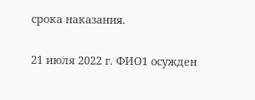срока наказания.

21 июля 2022 г. ФИО1 осужден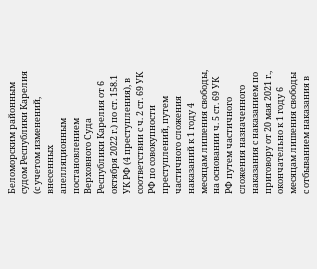Беломорским районным судом Республики Карелия (с учетом изменений, внесенных апелляционным постановлением Верховного Суда Республики Карелия от 6 октября 2022 г.) по ст. 158.1 УК РФ (4 преступления), в соответствии с ч. 2 ст. 69 УК РФ по совокупности преступлений, путем частичного сложения наказаний к 1 году 4 месяцам лишения свободы, на основании ч. 5 ст. 69 УК РФ путем частичного сложения назначенного наказания с наказанием по приговору от 20 мая 2021 г., окончательно к 1 году 6 месяцам лишения свободы с отбыванием наказания в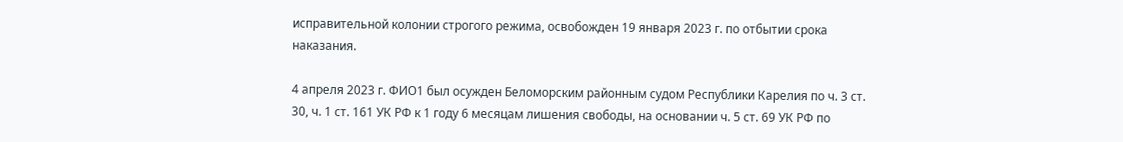исправительной колонии строгого режима, освобожден 19 января 2023 г. по отбытии срока наказания.

4 апреля 2023 г. ФИО1 был осужден Беломорским районным судом Республики Карелия по ч. 3 ст. 30, ч. 1 ст. 161 УК РФ к 1 году 6 месяцам лишения свободы, на основании ч. 5 ст. 69 УК РФ по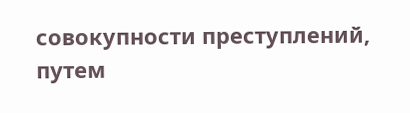совокупности преступлений, путем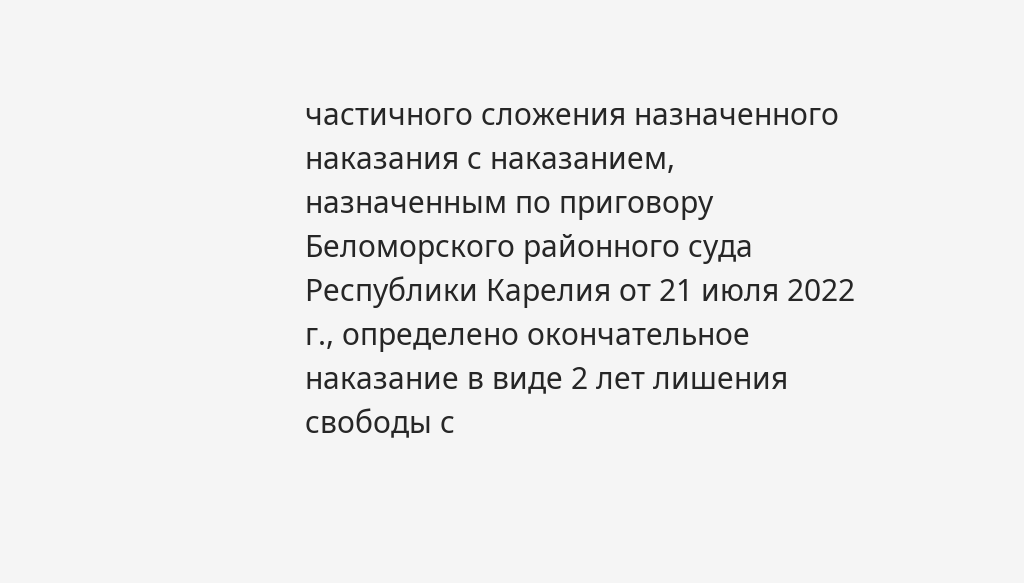частичного сложения назначенного наказания с наказанием, назначенным по приговору Беломорского районного суда Республики Карелия от 21 июля 2022 г., определено окончательное наказание в виде 2 лет лишения свободы с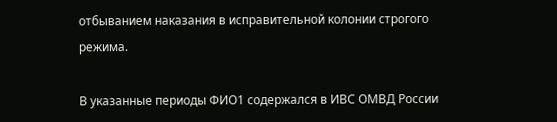отбыванием наказания в исправительной колонии строгого режима.

В указанные периоды ФИО1 содержался в ИВС ОМВД России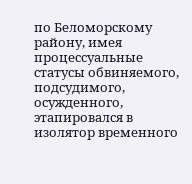по Беломорскому району, имея процессуальные статусы обвиняемого, подсудимого, осужденного, этапировался в изолятор временного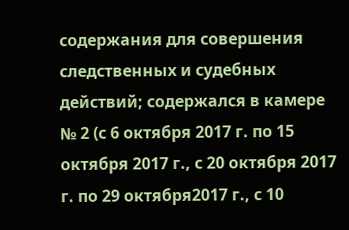содержания для совершения следственных и судебных действий; содержался в камере № 2 (с 6 октября 2017 г. по 15 октября 2017 г., с 20 октября 2017 г. по 29 октября2017 г., с 10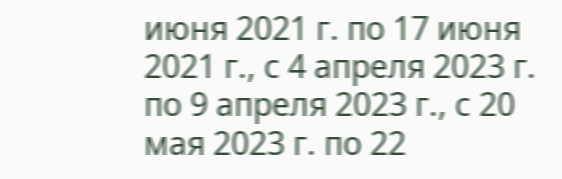июня 2021 г. по 17 июня 2021 г., с 4 апреля 2023 г. по 9 апреля 2023 г., с 20 мая 2023 г. по 22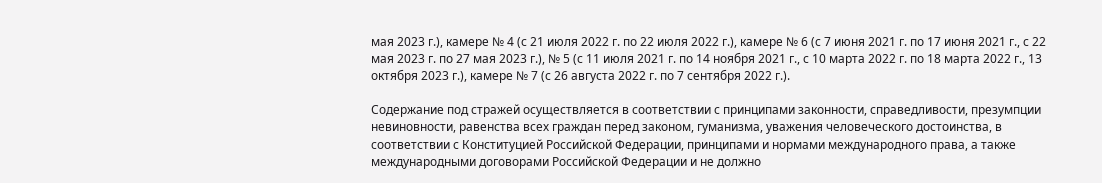мая 2023 г.), камере № 4 (с 21 июля 2022 г. по 22 июля 2022 г.), камере № 6 (с 7 июня 2021 г. по 17 июня 2021 г., с 22 мая 2023 г. по 27 мая 2023 г.), № 5 (с 11 июля 2021 г. по 14 ноября 2021 г., с 10 марта 2022 г. по 18 марта 2022 г., 13 октября 2023 г.), камере № 7 (с 26 августа 2022 г. по 7 сентября 2022 г.).

Содержание под стражей осуществляется в соответствии с принципами законности, справедливости, презумпции невиновности, равенства всех граждан перед законом, гуманизма, уважения человеческого достоинства, в соответствии с Конституцией Российской Федерации, принципами и нормами международного права, а также международными договорами Российской Федерации и не должно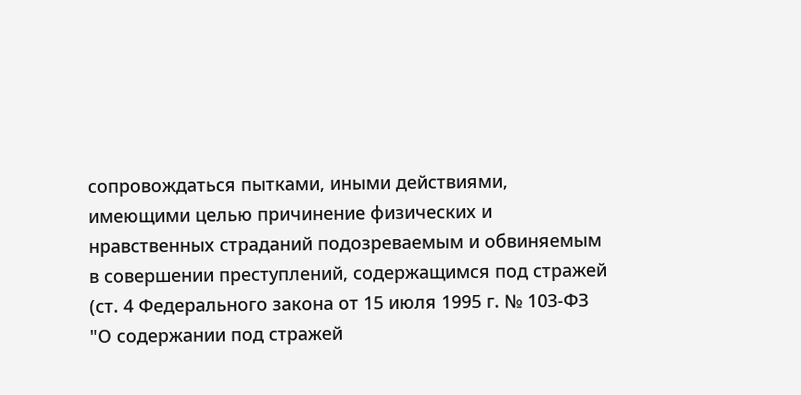сопровождаться пытками, иными действиями, имеющими целью причинение физических и нравственных страданий подозреваемым и обвиняемым в совершении преступлений, содержащимся под стражей (ст. 4 Федерального закона от 15 июля 1995 г. № 103-ФЗ "О содержании под стражей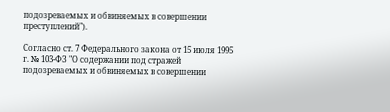подозреваемых и обвиняемых в совершении преступлений").

Согласно ст. 7 Федерального закона от 15 июля 1995 г. № 103-ФЗ "О содержании под стражей подозреваемых и обвиняемых в совершении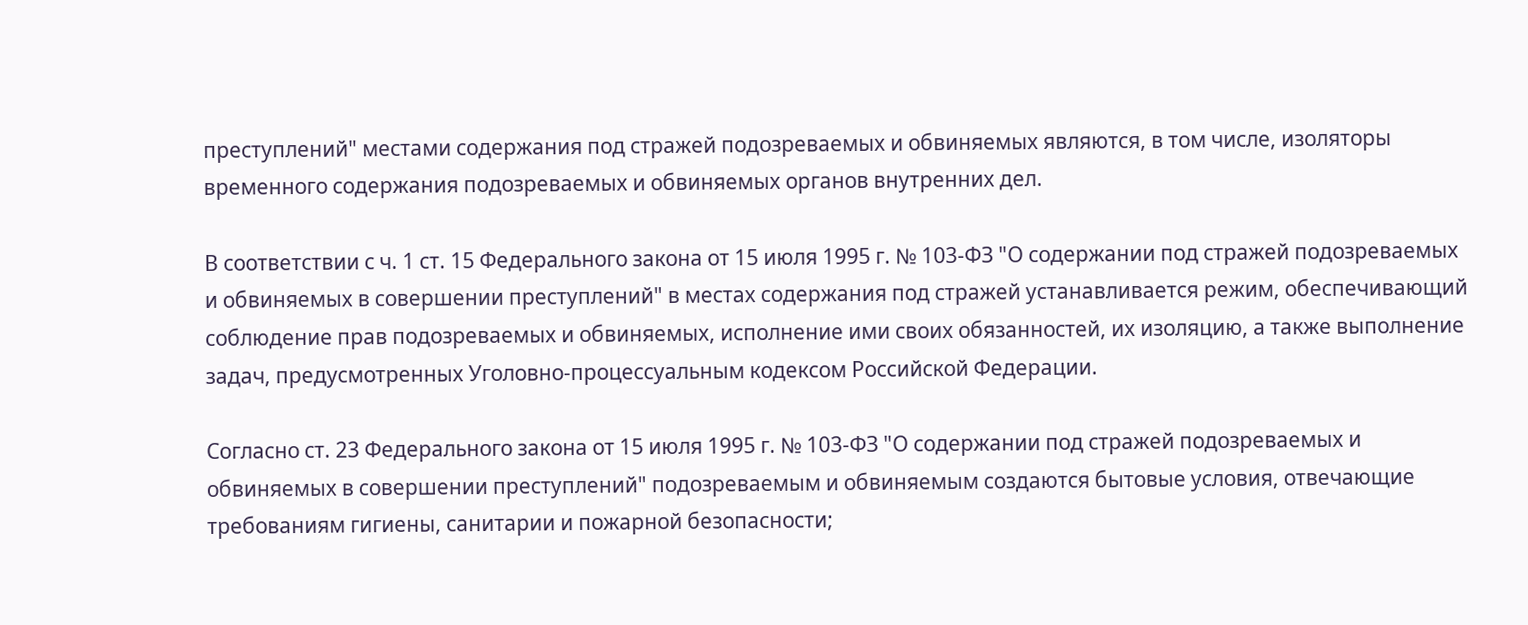преступлений" местами содержания под стражей подозреваемых и обвиняемых являются, в том числе, изоляторы временного содержания подозреваемых и обвиняемых органов внутренних дел.

В соответствии с ч. 1 ст. 15 Федерального закона от 15 июля 1995 г. № 103-ФЗ "О содержании под стражей подозреваемых и обвиняемых в совершении преступлений" в местах содержания под стражей устанавливается режим, обеспечивающий соблюдение прав подозреваемых и обвиняемых, исполнение ими своих обязанностей, их изоляцию, а также выполнение задач, предусмотренных Уголовно-процессуальным кодексом Российской Федерации.

Согласно ст. 23 Федерального закона от 15 июля 1995 г. № 103-ФЗ "О содержании под стражей подозреваемых и обвиняемых в совершении преступлений" подозреваемым и обвиняемым создаются бытовые условия, отвечающие требованиям гигиены, санитарии и пожарной безопасности;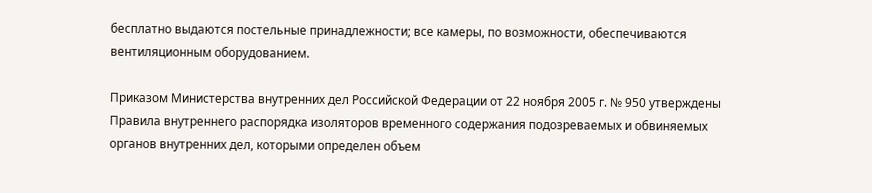бесплатно выдаются постельные принадлежности; все камеры, по возможности, обеспечиваются вентиляционным оборудованием.

Приказом Министерства внутренних дел Российской Федерации от 22 ноября 2005 г. № 950 утверждены Правила внутреннего распорядка изоляторов временного содержания подозреваемых и обвиняемых органов внутренних дел, которыми определен объем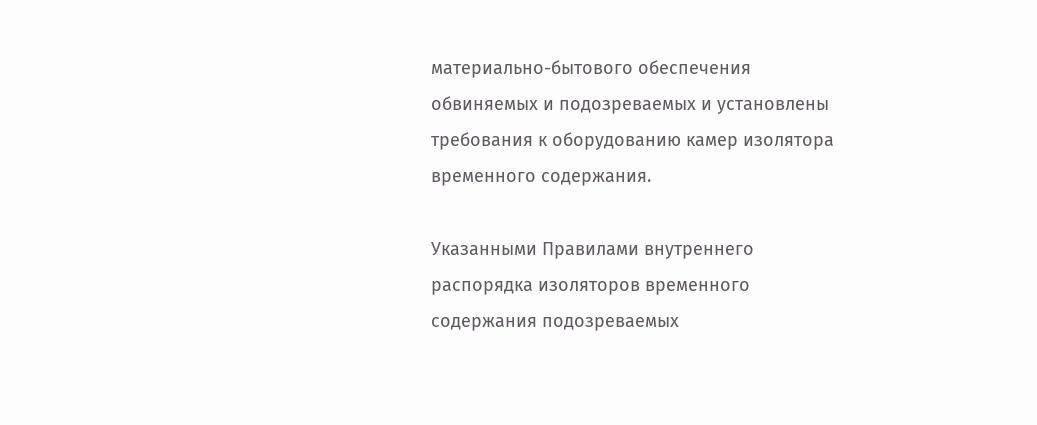материально-бытового обеспечения обвиняемых и подозреваемых и установлены требования к оборудованию камер изолятора временного содержания.

Указанными Правилами внутреннего распорядка изоляторов временного содержания подозреваемых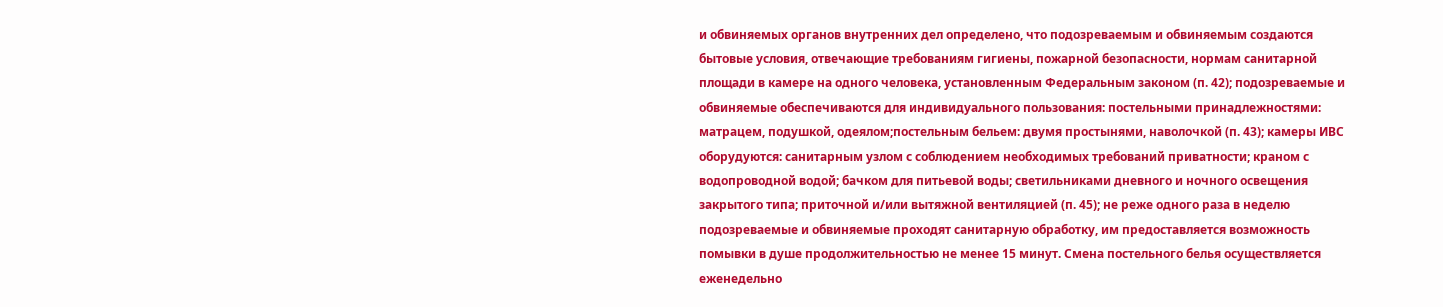и обвиняемых органов внутренних дел определено, что подозреваемым и обвиняемым создаются бытовые условия, отвечающие требованиям гигиены, пожарной безопасности, нормам санитарной площади в камере на одного человека, установленным Федеральным законом (п. 42); подозреваемые и обвиняемые обеспечиваются для индивидуального пользования: постельными принадлежностями: матрацем, подушкой, одеялом;постельным бельем: двумя простынями, наволочкой (п. 43); камеры ИВС оборудуются: санитарным узлом с соблюдением необходимых требований приватности; краном с водопроводной водой; бачком для питьевой воды; светильниками дневного и ночного освещения закрытого типа; приточной и/или вытяжной вентиляцией (п. 45); не реже одного раза в неделю подозреваемые и обвиняемые проходят санитарную обработку, им предоставляется возможность помывки в душе продолжительностью не менее 15 минут. Смена постельного белья осуществляется еженедельно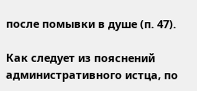после помывки в душе (п. 47).

Как следует из пояснений административного истца, по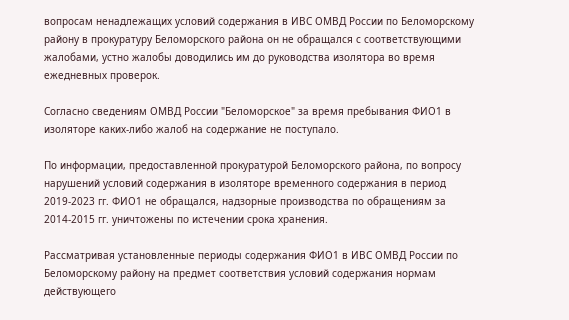вопросам ненадлежащих условий содержания в ИВС ОМВД России по Беломорскому району в прокуратуру Беломорского района он не обращался с соответствующими жалобами, устно жалобы доводились им до руководства изолятора во время ежедневных проверок.

Согласно сведениям ОМВД России "Беломорское" за время пребывания ФИО1 в изоляторе каких-либо жалоб на содержание не поступало.

По информации, предоставленной прокуратурой Беломорского района, по вопросу нарушений условий содержания в изоляторе временного содержания в период 2019-2023 гг. ФИО1 не обращался, надзорные производства по обращениям за 2014-2015 гг. уничтожены по истечении срока хранения.

Рассматривая установленные периоды содержания ФИО1 в ИВС ОМВД России по Беломорскому району на предмет соответствия условий содержания нормам действующего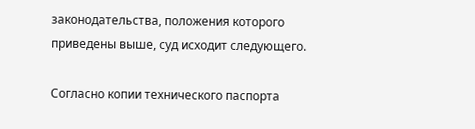законодательства, положения которого приведены выше, суд исходит следующего.

Согласно копии технического паспорта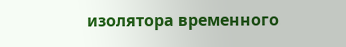изолятора временного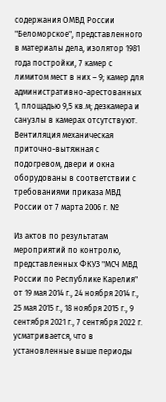содержания ОМВД России "Беломорское", представленного в материалы дела, изолятор 1981 года постройки, 7 камер с лимитом мест в них – 9; камер для административно-арестованных 1, площадью 9,5 кв.м; дезкамера и санузлы в камерах отсутствуют. Вентиляция механическая приточно-вытяжная с подогревом, двери и окна оборудованы в соответствии с требованиями приказа МВД России от 7 марта 2006 г. №

Из актов по результатам мероприятий по контролю, представленных ФКУЗ "МСЧ МВД России по Республике Карелия" от 19 мая 2014 г., 24 ноября 2014 г., 25 мая 2015 г., 18 ноября 2015 г., 9 сентября 2021 г., 7 сентября 2022 г. усматривается, что в установленные выше периоды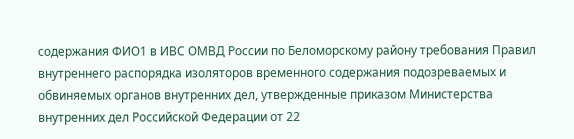содержания ФИО1 в ИВС ОМВД России по Беломорскому району требования Правил внутреннего распорядка изоляторов временного содержания подозреваемых и обвиняемых органов внутренних дел, утвержденные приказом Министерства внутренних дел Российской Федерации от 22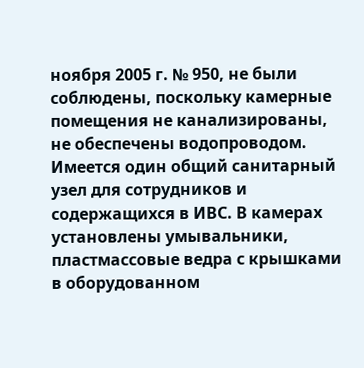ноября 2005 г. № 950, не были соблюдены, поскольку камерные помещения не канализированы, не обеспечены водопроводом. Имеется один общий санитарный узел для сотрудников и содержащихся в ИВС. В камерах установлены умывальники, пластмассовые ведра с крышками в оборудованном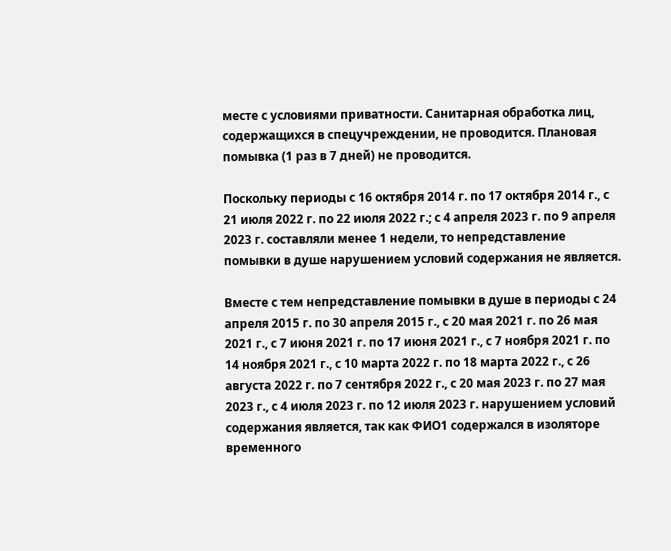месте с условиями приватности. Санитарная обработка лиц, содержащихся в спецучреждении, не проводится. Плановая помывка (1 раз в 7 дней) не проводится.

Поскольку периоды с 16 октября 2014 г. по 17 октября 2014 г., с 21 июля 2022 г. по 22 июля 2022 г.; с 4 апреля 2023 г. по 9 апреля 2023 г. составляли менее 1 недели, то непредставление помывки в душе нарушением условий содержания не является.

Вместе с тем непредставление помывки в душе в периоды с 24 апреля 2015 г. по 30 апреля 2015 г., с 20 мая 2021 г. по 26 мая 2021 г., с 7 июня 2021 г. по 17 июня 2021 г., с 7 ноября 2021 г. по 14 ноября 2021 г., с 10 марта 2022 г. по 18 марта 2022 г., с 26 августа 2022 г. по 7 сентября 2022 г., с 20 мая 2023 г. по 27 мая 2023 г., с 4 июля 2023 г. по 12 июля 2023 г. нарушением условий содержания является, так как ФИО1 содержался в изоляторе временного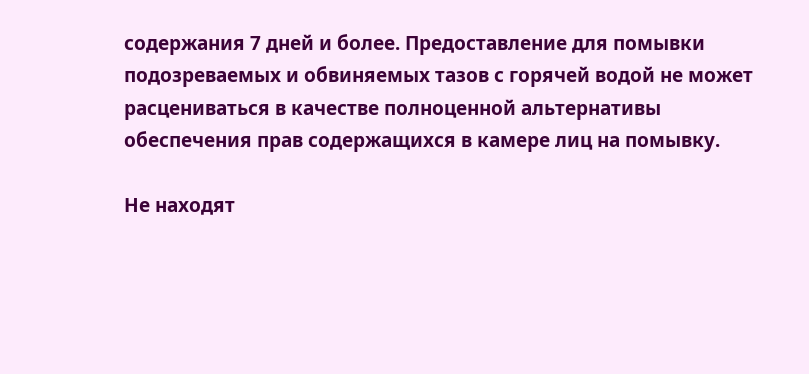содержания 7 дней и более. Предоставление для помывки подозреваемых и обвиняемых тазов с горячей водой не может расцениваться в качестве полноценной альтернативы обеспечения прав содержащихся в камере лиц на помывку.

Не находят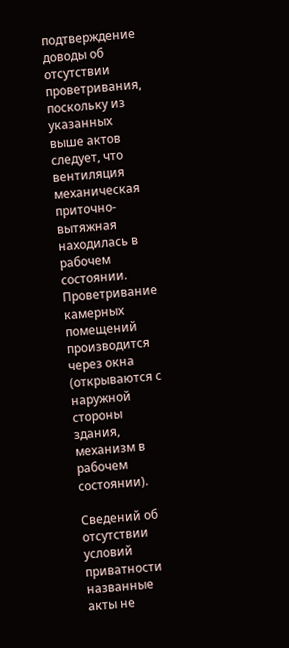подтверждение доводы об отсутствии проветривания, поскольку из указанных выше актов следует, что вентиляция механическая приточно-вытяжная находилась в рабочем состоянии. Проветривание камерных помещений производится через окна (открываются с наружной стороны здания, механизм в рабочем состоянии).

Сведений об отсутствии условий приватности названные акты не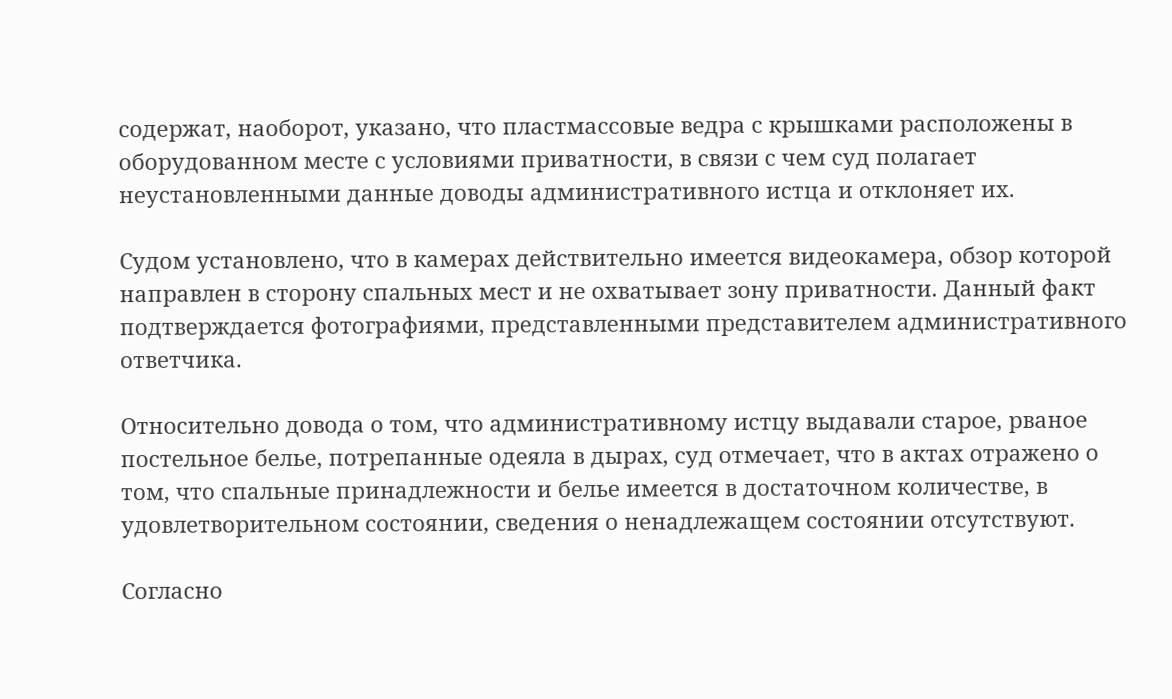содержат, наоборот, указано, что пластмассовые ведра с крышками расположены в оборудованном месте с условиями приватности, в связи с чем суд полагает неустановленными данные доводы административного истца и отклоняет их.

Судом установлено, что в камерах действительно имеется видеокамера, обзор которой направлен в сторону спальных мест и не охватывает зону приватности. Данный факт подтверждается фотографиями, представленными представителем административного ответчика.

Относительно довода о том, что административному истцу выдавали старое, рваное постельное белье, потрепанные одеяла в дырах, суд отмечает, что в актах отражено о том, что спальные принадлежности и белье имеется в достаточном количестве, в удовлетворительном состоянии, сведения о ненадлежащем состоянии отсутствуют.

Согласно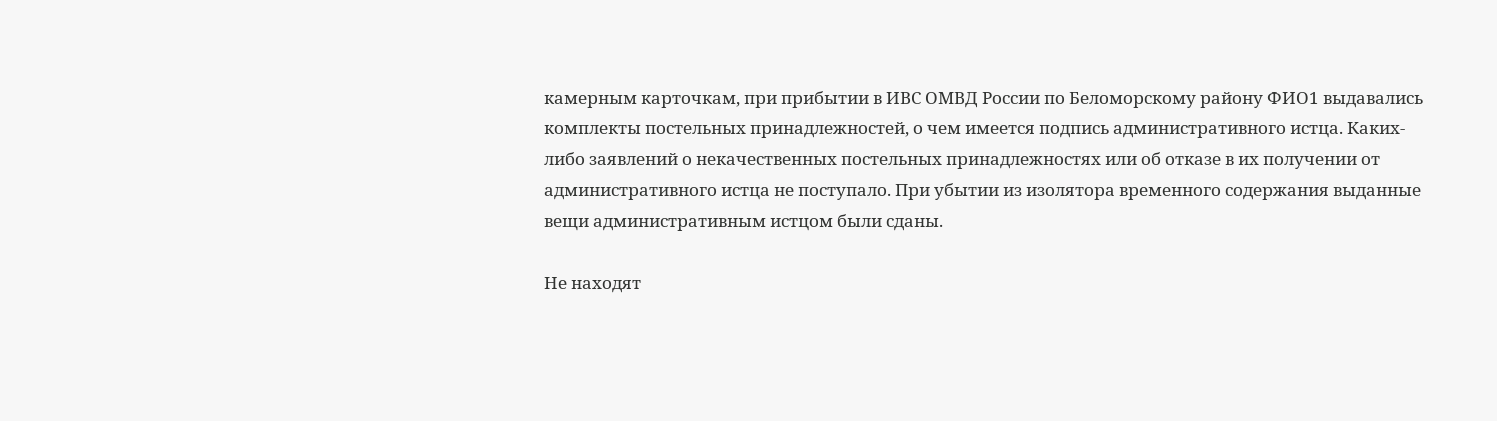камерным карточкам, при прибытии в ИВС ОМВД России по Беломорскому району ФИО1 выдавались комплекты постельных принадлежностей, о чем имеется подпись административного истца. Каких-либо заявлений о некачественных постельных принадлежностях или об отказе в их получении от административного истца не поступало. При убытии из изолятора временного содержания выданные вещи административным истцом были сданы.

Не находят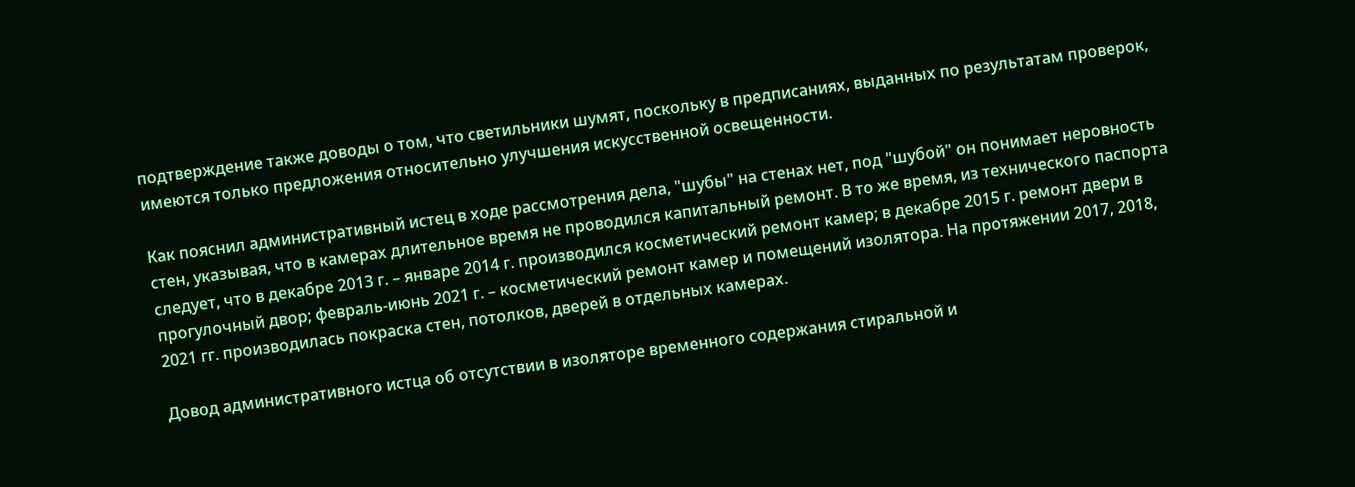подтверждение также доводы о том, что светильники шумят, поскольку в предписаниях, выданных по результатам проверок, имеются только предложения относительно улучшения искусственной освещенности.

Как пояснил административный истец в ходе рассмотрения дела, "шубы" на стенах нет, под "шубой" он понимает неровность стен, указывая, что в камерах длительное время не проводился капитальный ремонт. В то же время, из технического паспорта следует, что в декабре 2013 г. – январе 2014 г. производился косметический ремонт камер; в декабре 2015 г. ремонт двери в прогулочный двор; февраль-июнь 2021 г. – косметический ремонт камер и помещений изолятора. На протяжении 2017, 2018, 2021 гг. производилась покраска стен, потолков, дверей в отдельных камерах.

Довод административного истца об отсутствии в изоляторе временного содержания стиральной и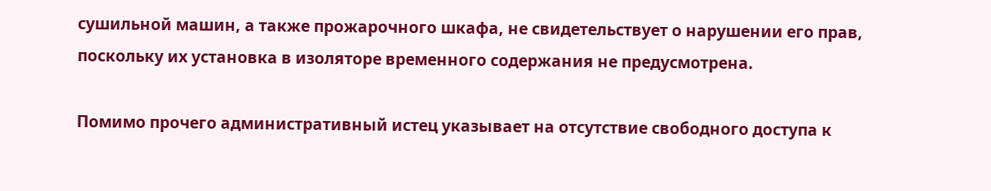сушильной машин, а также прожарочного шкафа, не свидетельствует о нарушении его прав, поскольку их установка в изоляторе временного содержания не предусмотрена.

Помимо прочего административный истец указывает на отсутствие свободного доступа к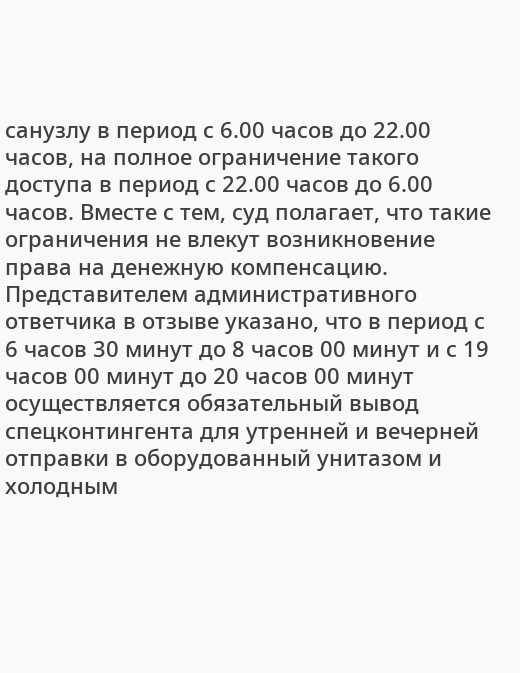санузлу в период с 6.00 часов до 22.00 часов, на полное ограничение такого доступа в период с 22.00 часов до 6.00 часов. Вместе с тем, суд полагает, что такие ограничения не влекут возникновение права на денежную компенсацию. Представителем административного ответчика в отзыве указано, что в период с 6 часов 30 минут до 8 часов 00 минут и с 19 часов 00 минут до 20 часов 00 минут осуществляется обязательный вывод спецконтингента для утренней и вечерней отправки в оборудованный унитазом и холодным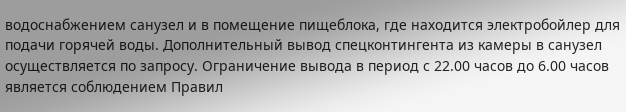водоснабжением санузел и в помещение пищеблока, где находится электробойлер для подачи горячей воды. Дополнительный вывод спецконтингента из камеры в санузел осуществляется по запросу. Ограничение вывода в период с 22.00 часов до 6.00 часов является соблюдением Правил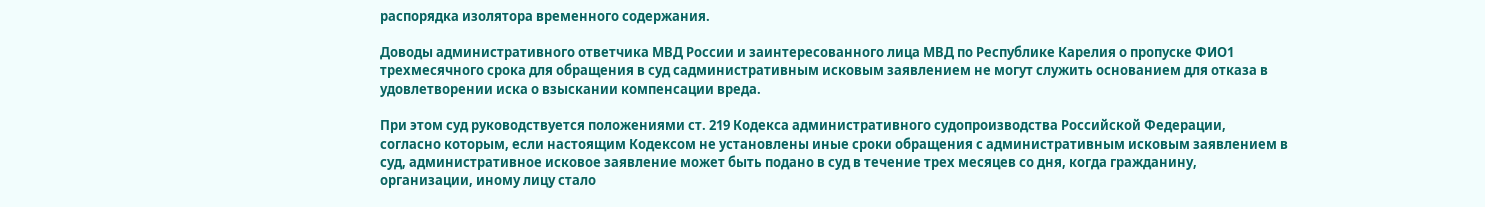распорядка изолятора временного содержания.

Доводы административного ответчика МВД России и заинтересованного лица МВД по Республике Карелия о пропуске ФИО1 трехмесячного срока для обращения в суд садминистративным исковым заявлением не могут служить основанием для отказа в удовлетворении иска о взыскании компенсации вреда.

При этом суд руководствуется положениями ст. 219 Кодекса административного судопроизводства Российской Федерации, согласно которым, если настоящим Кодексом не установлены иные сроки обращения с административным исковым заявлением в суд, административное исковое заявление может быть подано в суд в течение трех месяцев со дня, когда гражданину, организации, иному лицу стало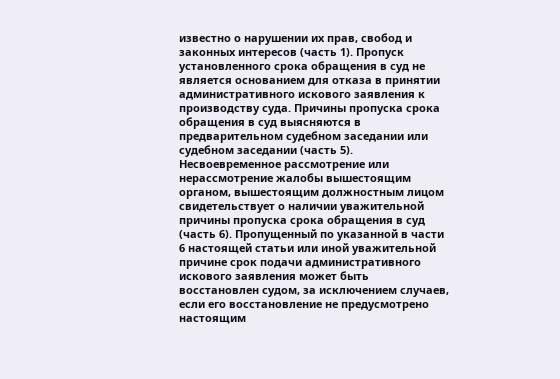известно о нарушении их прав, свобод и законных интересов (часть 1). Пропуск установленного срока обращения в суд не является основанием для отказа в принятии административного искового заявления к производству суда. Причины пропуска срока обращения в суд выясняются в предварительном судебном заседании или судебном заседании (часть 5). Несвоевременное рассмотрение или нерассмотрение жалобы вышестоящим органом, вышестоящим должностным лицом свидетельствует о наличии уважительной причины пропуска срока обращения в суд (часть 6). Пропущенный по указанной в части 6 настоящей статьи или иной уважительной причине срок подачи административного искового заявления может быть восстановлен судом, за исключением случаев, если его восстановление не предусмотрено настоящим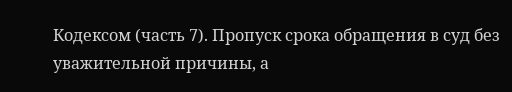Кодексом (часть 7). Пропуск срока обращения в суд без уважительной причины, а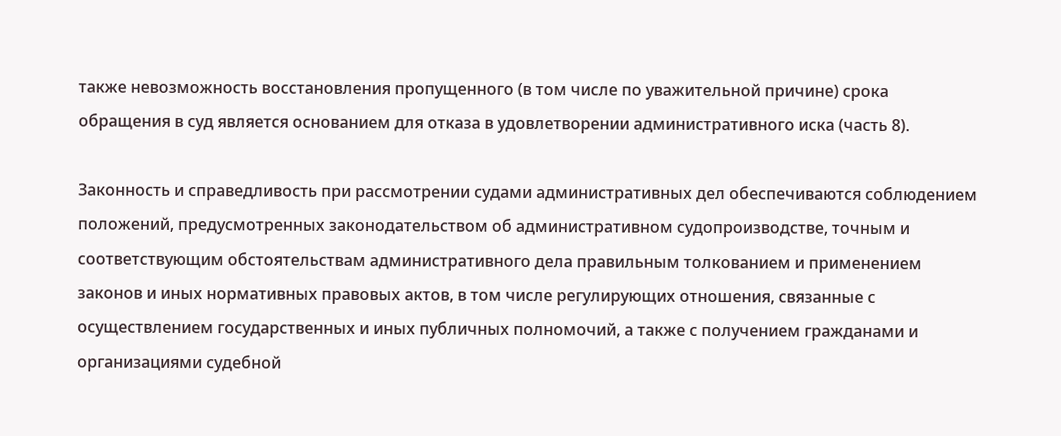также невозможность восстановления пропущенного (в том числе по уважительной причине) срока обращения в суд является основанием для отказа в удовлетворении административного иска (часть 8).

Законность и справедливость при рассмотрении судами административных дел обеспечиваются соблюдением положений, предусмотренных законодательством об административном судопроизводстве, точным и соответствующим обстоятельствам административного дела правильным толкованием и применением законов и иных нормативных правовых актов, в том числе регулирующих отношения, связанные с осуществлением государственных и иных публичных полномочий, а также с получением гражданами и организациями судебной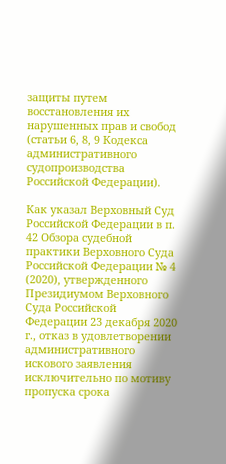защиты путем восстановления их нарушенных прав и свобод (статьи 6, 8, 9 Кодекса административного судопроизводства Российской Федерации).

Как указал Верховный Суд Российской Федерации в п. 42 Обзора судебной практики Верховного Суда Российской Федерации № 4 (2020), утвержденного Президиумом Верховного Суда Российской Федерации 23 декабря 2020 г., отказ в удовлетворении административного искового заявления исключительно по мотиву пропуска срока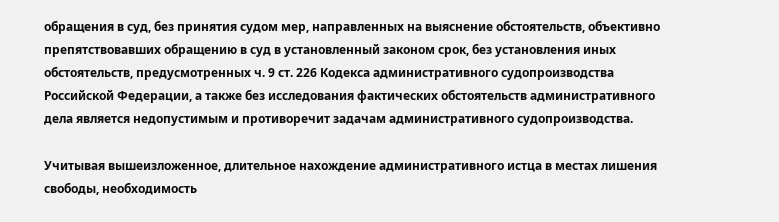обращения в суд, без принятия судом мер, направленных на выяснение обстоятельств, объективно препятствовавших обращению в суд в установленный законом срок, без установления иных обстоятельств, предусмотренных ч. 9 ст. 226 Кодекса административного судопроизводства Российской Федерации, а также без исследования фактических обстоятельств административного дела является недопустимым и противоречит задачам административного судопроизводства.

Учитывая вышеизложенное, длительное нахождение административного истца в местах лишения свободы, необходимость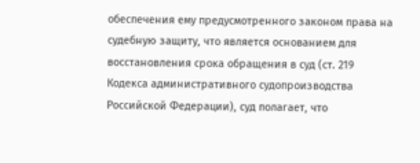обеспечения ему предусмотренного законом права на судебную защиту, что является основанием для восстановления срока обращения в суд (ст. 219 Кодекса административного судопроизводства Российской Федерации), суд полагает, что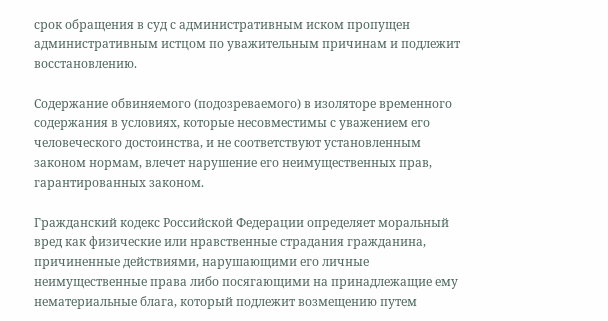срок обращения в суд с административным иском пропущен административным истцом по уважительным причинам и подлежит восстановлению.

Содержание обвиняемого (подозреваемого) в изоляторе временного содержания в условиях, которые несовместимы с уважением его человеческого достоинства, и не соответствуют установленным законом нормам, влечет нарушение его неимущественных прав, гарантированных законом.

Гражданский кодекс Российской Федерации определяет моральный вред как физические или нравственные страдания гражданина, причиненные действиями, нарушающими его личные неимущественные права либо посягающими на принадлежащие ему нематериальные блага, который подлежит возмещению путем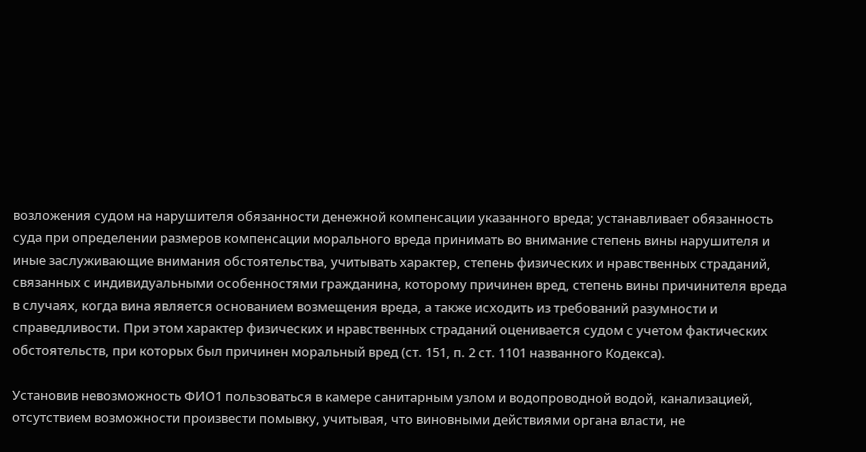возложения судом на нарушителя обязанности денежной компенсации указанного вреда; устанавливает обязанность суда при определении размеров компенсации морального вреда принимать во внимание степень вины нарушителя и иные заслуживающие внимания обстоятельства, учитывать характер, степень физических и нравственных страданий, связанных с индивидуальными особенностями гражданина, которому причинен вред, степень вины причинителя вреда в случаях, когда вина является основанием возмещения вреда, а также исходить из требований разумности и справедливости. При этом характер физических и нравственных страданий оценивается судом с учетом фактических обстоятельств, при которых был причинен моральный вред (ст. 151, п. 2 ст. 1101 названного Кодекса).

Установив невозможность ФИО1 пользоваться в камере санитарным узлом и водопроводной водой, канализацией, отсутствием возможности произвести помывку, учитывая, что виновными действиями органа власти, не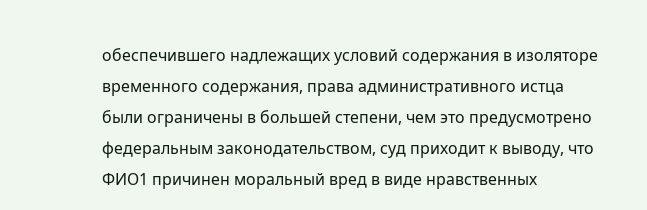обеспечившего надлежащих условий содержания в изоляторе временного содержания, права административного истца были ограничены в большей степени, чем это предусмотрено федеральным законодательством, суд приходит к выводу, что ФИО1 причинен моральный вред в виде нравственных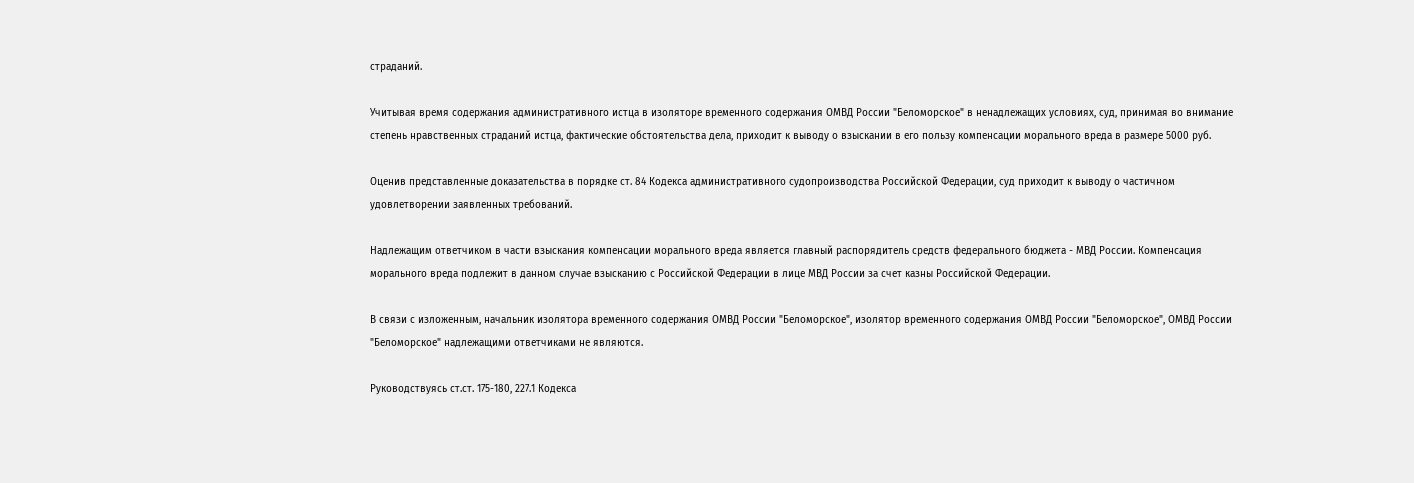страданий.

Учитывая время содержания административного истца в изоляторе временного содержания ОМВД России "Беломорское" в ненадлежащих условиях, суд, принимая во внимание степень нравственных страданий истца, фактические обстоятельства дела, приходит к выводу о взыскании в его пользу компенсации морального вреда в размере 5000 руб.

Оценив представленные доказательства в порядке ст. 84 Кодекса административного судопроизводства Российской Федерации, суд приходит к выводу о частичном удовлетворении заявленных требований.

Надлежащим ответчиком в части взыскания компенсации морального вреда является главный распорядитель средств федерального бюджета - МВД России. Компенсация морального вреда подлежит в данном случае взысканию с Российской Федерации в лице МВД России за счет казны Российской Федерации.

В связи с изложенным, начальник изолятора временного содержания ОМВД России "Беломорское", изолятор временного содержания ОМВД России "Беломорское", ОМВД России "Беломорское" надлежащими ответчиками не являются.

Руководствуясь ст.ст. 175-180, 227.1 Кодекса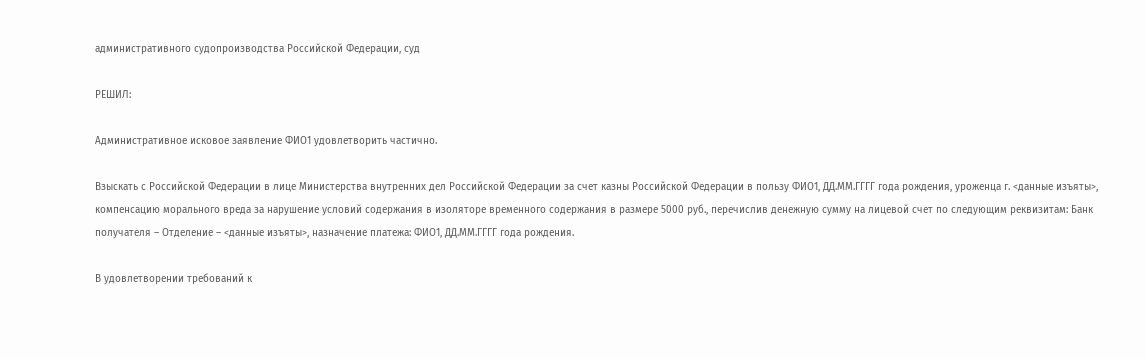административного судопроизводства Российской Федерации, суд

РЕШИЛ:

Административное исковое заявление ФИО1 удовлетворить частично.

Взыскать с Российской Федерации в лице Министерства внутренних дел Российской Федерации за счет казны Российской Федерации в пользу ФИО1, ДД.ММ.ГГГГ года рождения, уроженца г. <данные изъяты>, компенсацию морального вреда за нарушение условий содержания в изоляторе временного содержания в размере 5000 руб., перечислив денежную сумму на лицевой счет по следующим реквизитам: Банк получателя – Отделение – <данные изъяты>, назначение платежа: ФИО1, ДД.ММ.ГГГГ года рождения.

В удовлетворении требований к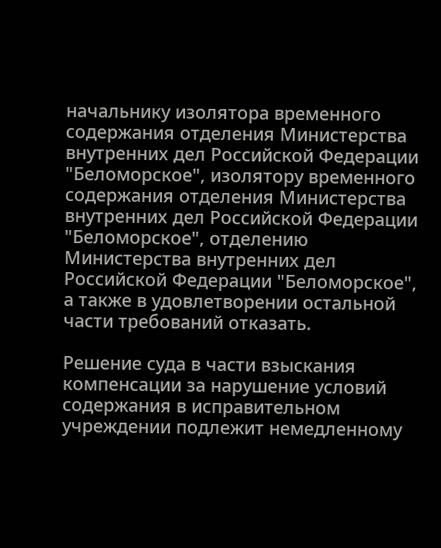начальнику изолятора временного содержания отделения Министерства внутренних дел Российской Федерации "Беломорское", изолятору временного содержания отделения Министерства внутренних дел Российской Федерации "Беломорское", отделению Министерства внутренних дел Российской Федерации "Беломорское", а также в удовлетворении остальной части требований отказать.

Решение суда в части взыскания компенсации за нарушение условий содержания в исправительном учреждении подлежит немедленному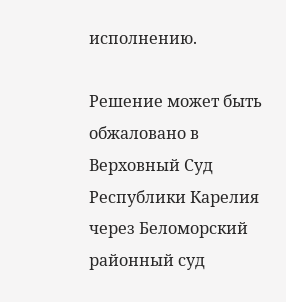исполнению.

Решение может быть обжаловано в Верховный Суд Республики Карелия через Беломорский районный суд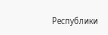Республики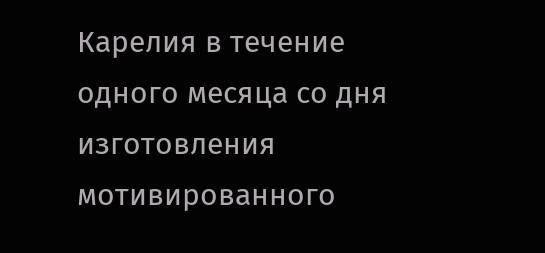Карелия в течение одного месяца со дня изготовления мотивированного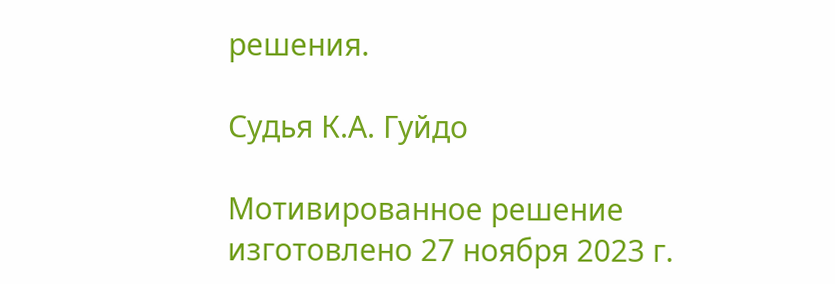решения.

Судья К.А. Гуйдо

Мотивированное решение изготовлено 27 ноября 2023 г.